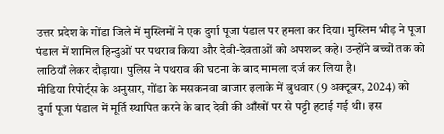उत्तर प्रदेश के गोंडा जिले में मुस्लिमों ने एक दुर्गा पूजा पंडाल पर हमला कर दिया। मुस्लिम भीड़ ने पूजा पंडाल में शामिल हिन्दुओं पर पथराव किया और देवी-देवताओं को अपशब्द कहे। उन्होंने बच्चों तक को लाठियाँ लेकर दौड़ाया। पुलिस ने पथराव की घटना के बाद मामला दर्ज कर लिया है।
मीडिया रिपोर्ट्स के अनुसार, गोंडा के मसकनवा बाजार इलाके में बुधवार (9 अक्टूबर, 2024) को दुर्गा पूजा पंडाल में मूर्ति स्थापित करने के बाद देवी की आँखों पर से पट्टी हटाई गई थी। इस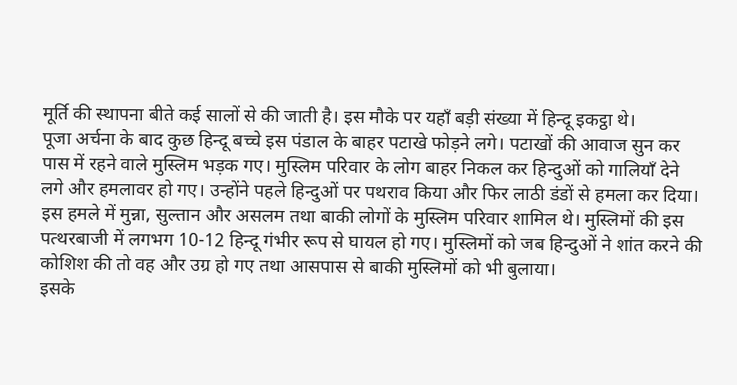मूर्ति की स्थापना बीते कई सालों से की जाती है। इस मौके पर यहाँ बड़ी संख्या में हिन्दू इकट्ठा थे।
पूजा अर्चना के बाद कुछ हिन्दू बच्चे इस पंडाल के बाहर पटाखे फोड़ने लगे। पटाखों की आवाज सुन कर पास में रहने वाले मुस्लिम भड़क गए। मुस्लिम परिवार के लोग बाहर निकल कर हिन्दुओं को गालियाँ देने लगे और हमलावर हो गए। उन्होंने पहले हिन्दुओं पर पथराव किया और फिर लाठी डंडों से हमला कर दिया।
इस हमले में मुन्ना, सुल्तान और असलम तथा बाकी लोगों के मुस्लिम परिवार शामिल थे। मुस्लिमों की इस पत्थरबाजी में लगभग 10-12 हिन्दू गंभीर रूप से घायल हो गए। मुस्लिमों को जब हिन्दुओं ने शांत करने की कोशिश की तो वह और उग्र हो गए तथा आसपास से बाकी मुस्लिमों को भी बुलाया।
इसके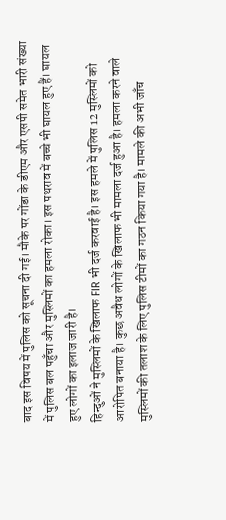बाद इस विषय में पुलिस को सूचना दी गई। मौके पर गोंडा के डीएम और एसपी समेत भारी संख्या में पुलिस बल पहुँचा और मुस्लिमों का हमला रोका। इस पथराव में बच्चे भी घायल हुए हैं। घायल हुए लोगों का इलाज जारी है।
हिन्दुओं ने मुस्लिमों के खिलाफ FIR भी दर्ज करवाई है। इस हमले में पुलिस 12 मुस्लिमों को आरोपित बनाया है। कुछ अवैध लोगों के खिलाफ भी मामला दर्ज हुआ है। हमला करने वाले मुस्लिमों की तलाश के लिए पुलिस टीमों का गठन किया गया है। मामले की अभी जाँच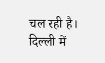चल रही है।
दिल्ली में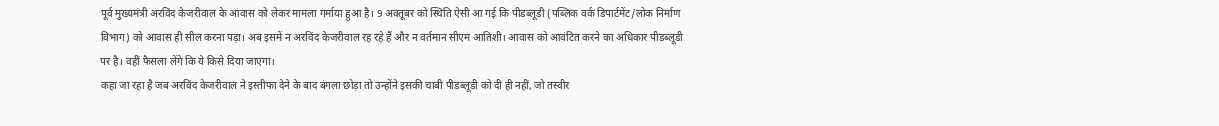पूर्व मुख्यमंत्री अरविंद केजरीवाल के आवास को लेकर मामला गर्माया हुआ है। 9 अक्तूबर को स्थिति ऐसी आ गई कि पीडब्लूडी (पब्लिक वर्क डिपार्टमेंट/लोक निर्माण विभाग) को आवास ही सील करना पड़ा। अब इसमें न अरविंद केजरीवाल रह रहे हैं और न वर्तमान सीएम आतिशी। आवास को आवंटित करने का अधिकार पीडब्लूडी पर है। वहीं फैसला लेंगे कि ये किसे दिया जाएगा।
कहा जा रहा है जब अरविंद केजरीवाल ने इस्तीफा देने के बाद बंगला छोड़ा तो उन्होंने इसकी चाबी पीडब्लूडी को दी ही नहीं, जो तस्वीर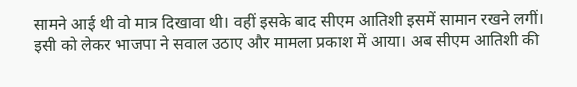सामने आई थी वो मात्र दिखावा थी। वहीं इसके बाद सीएम आतिशी इसमें सामान रखने लगीं। इसी को लेकर भाजपा ने सवाल उठाए और मामला प्रकाश में आया। अब सीएम आतिशी की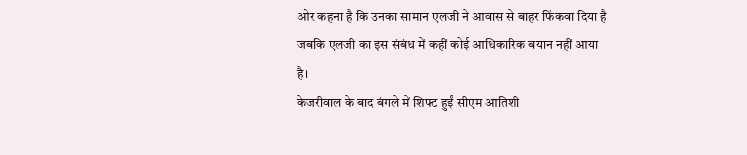ओर कहना है कि उनका सामान एलजी ने आवास से बाहर फिंकवा दिया है जबकि एलजी का इस संबंध में कहीं कोई आधिकारिक बयान नहीं आया है।
केजरीवाल के बाद बंगले में शिफ्ट हुईं सीएम आतिशी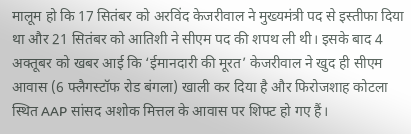मालूम हो कि 17 सितंबर को अरविंद केजरीवाल ने मुख्यमंत्री पद से इस्तीफा दिया था और 21 सितंबर को आतिशी ने सीएम पद की शपथ ली थी। इसके बाद 4 अक्तूबर को खबर आई कि ‘ईमानदारी की मूरत’ केजरीवाल ने खुद ही सीएम आवास (6 फ्लैगस्टॉफ रोड बंगला) खाली कर दिया है और फिरोजशाह कोटला स्थित AAP सांसद अशोक मित्तल के आवास पर शिफ्ट हो गए हैं।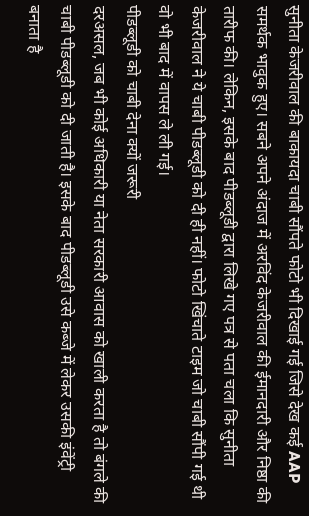सुनीता केजरीवाल की बाकायदा चाबी सौंपते फोटो भी दिखाई गई जिसे देख कई AAP समर्थक भावुक हुए। सबने अपने अंदाज में अरविंद केजरीवाल की ईमानदारी और निष्ठा की तारीफ की। लेकिन, इसके बाद पीडब्लूडी द्वारा लिखे गए पत्र से पता चला कि सुनीता केजरीवाल ने ये चाबी पीडब्लूडी को दी ही नहीं। फोटो खिंचाते टाइम जो चाबी सौंपी गई थी वो भी बाद में वापस ले ली गई।
पीडब्लूडी को चाबी देना क्यों जरूरी
दरअसल, जब भी कोई अधिकारी या नेता सरकारी आवास को खाली करता है तो बंगले की चाबी पीडब्लूडी को दी जाती है। इसके बाद पीडब्लूडी उसे कब्जे में लेकर उसकी इंवेंट्री बनाता है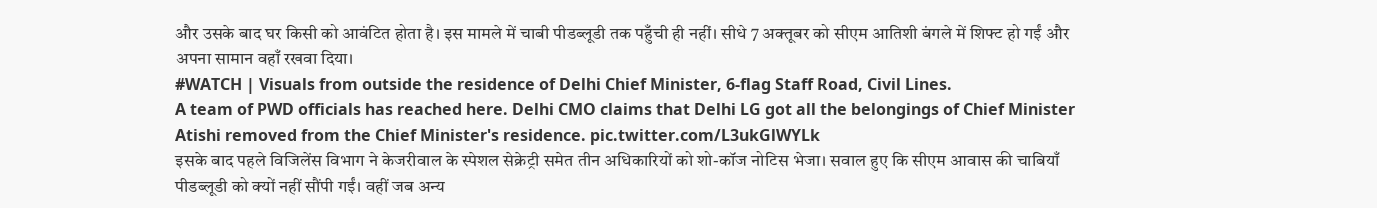और उसके बाद घर किसी को आवंटित होता है। इस मामले में चाबी पीडब्लूडी तक पहुँची ही नहीं। सीधे 7 अक्तूबर को सीएम आतिशी बंगले में शिफ्ट हो गईं और अपना सामान वहाँ रखवा दिया।
#WATCH | Visuals from outside the residence of Delhi Chief Minister, 6-flag Staff Road, Civil Lines.
A team of PWD officials has reached here. Delhi CMO claims that Delhi LG got all the belongings of Chief Minister Atishi removed from the Chief Minister's residence. pic.twitter.com/L3ukGlWYLk
इसके बाद पहले विजिलेंस विभाग ने केजरीवाल के स्पेशल सेक्रेट्री समेत तीन अधिकारियों को शो-कॉज नोटिस भेजा। सवाल हुए कि सीएम आवास की चाबियाँ पीडब्लूडी को क्यों नहीं सौंपी गईं। वहीं जब अन्य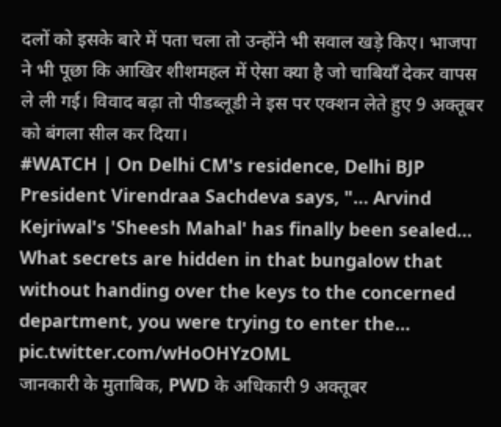दलों को इसके बारे में पता चला तो उन्होंने भी सवाल खड़े किए। भाजपा ने भी पूछा कि आखिर शीशमहल में ऐसा क्या है जो चाबियाँ देकर वापस ले ली गई। विवाद बढ़ा तो पीडब्लूडी ने इस पर एक्शन लेते हुए 9 अक्तूबर को बंगला सील कर दिया।
#WATCH | On Delhi CM's residence, Delhi BJP President Virendraa Sachdeva says, "… Arvind Kejriwal's 'Sheesh Mahal' has finally been sealed… What secrets are hidden in that bungalow that without handing over the keys to the concerned department, you were trying to enter the… pic.twitter.com/wHoOHYzOML
जानकारी के मुताबिक, PWD के अधिकारी 9 अक्तूबर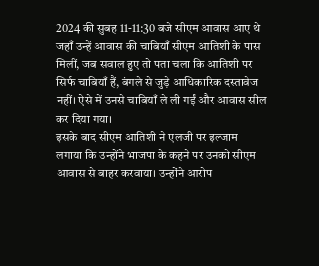2024 की सुबह 11-11:30 बजे सीएम आवास आए थे जहाँ उन्हें आवास की चाबियाँ सीएम आतिशी के पास मिलीं, जब सवाल हुए तो पता चला कि आतिशी पर सिर्फ चाबियाँ हैं, बंगले से जुड़े आधिकारिक दस्तावेज नहीं। ऐसे में उनसे चाबियाँ ले ली गईं और आवास सील कर दिया गया।
इसके बाद सीएम आतिशी ने एलजी पर इल्जाम लगाया कि उन्होंने भाजपा के कहने पर उनको सीएम आवास से बाहर करवाया। उन्होंने आरोप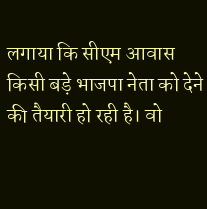लगाया कि सीएम आवास किसी बड़े भाजपा नेता को देने की तैयारी हो रही है। वो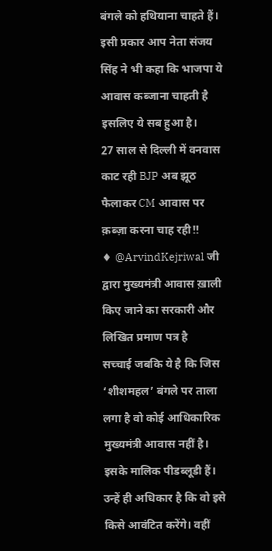बंगले को हथियाना चाहते हैं। इसी प्रकार आप नेता संजय सिंह ने भी कहा कि भाजपा ये आवास कब्जाना चाहती है इसलिए ये सब हुआ है।
27 साल से दिल्ली में वनवास काट रही BJP अब झूठ फैलाकर CM आवास पर क़ब्ज़ा करना चाह रही‼
♦ @ArvindKejriwal जी द्वारा मुख्यमंत्री आवास ख़ाली किए जाने का सरकारी और लिखित प्रमाण पत्र है
सच्चाई जबकि ये है कि जिस ‘शीशमहल’ बंगले पर ताला लगा है वो कोई आधिकारिक मुख्यमंत्री आवास नहीं है। इसके मालिक पीडब्लूडी हैं। उन्हें ही अधिकार है कि वो इसे किसे आवंटित करेंगे। वहीं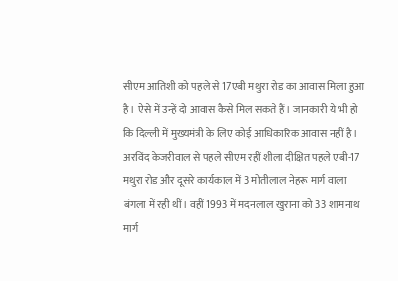सीएम आतिशी को पहले से 17एबी मथुरा रोड का आवास मिला हुआ है। ऐसे में उन्हें दो आवास कैसे मिल सकते हैं। जानकारी ये भी हो कि दिल्ली में मुख्यमंत्री के लिए कोई आधिकारिक आवास नहीं है। अरविंद केजरीवाल से पहले सीएम रहीं शीला दीक्षित पहले एबी-17 मथुरा रोड और दूसरे कार्यकाल में 3 मोतीलाल नेहरू मार्ग वाला बंगला में रही थीं। वहीं 1993 में मदनलाल खुराना को 33 शामनाथ मार्ग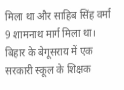मिला था और साहिब सिंह वर्मा 9 शामनाथ मार्ग मिला था।
बिहार के बेगूसराय में एक सरकारी स्कूल के शिक्षक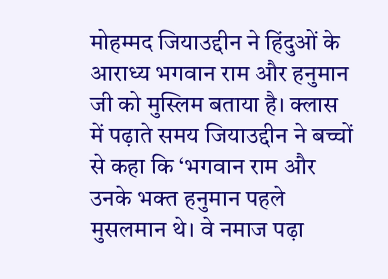मोहम्मद जियाउद्दीन ने हिंदुओं के आराध्य भगवान राम और हनुमान जी को मुस्लिम बताया है। क्लास में पढ़ाते समय जियाउद्दीन ने बच्चों से कहा कि ‘भगवान राम और उनके भक्त हनुमान पहले मुसलमान थे। वे नमाज पढ़ा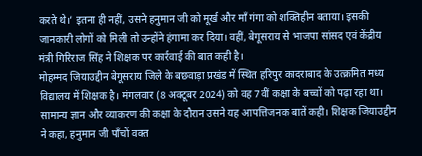करते थे।’ इतना ही नहीं, उसने हनुमान जी को मूर्ख और माँ गंगा को शक्तिहीन बताया। इसकी जानकारी लोगों को मिली तो उन्होंने हंगामा कर दिया। वहीं, बेगूसराय से भाजपा सांसद एवं केंद्रीय मंत्री गिरिराज सिंह ने शिक्षक पर कार्रवाई की बात कही है।
मोहम्मद जियाउद्दीन बेगूसराय जिले के बछवाड़ा प्रखंड में स्थित हरिपुर कादराबाद के उत्क्रमित मध्य विद्यालय में शिक्षक है। मंगलवार (8 अक्टूबर 2024) को वह 7वीं कक्षा के बच्चों को पढ़ा रहा था। सामान्य ज्ञान और व्याकरण की कक्षा के दौरान उसने यह आपत्तिजनक बातें कही। शिक्षक जियाउद्दीन ने कहा, हनुमान जी पाँचों वक्त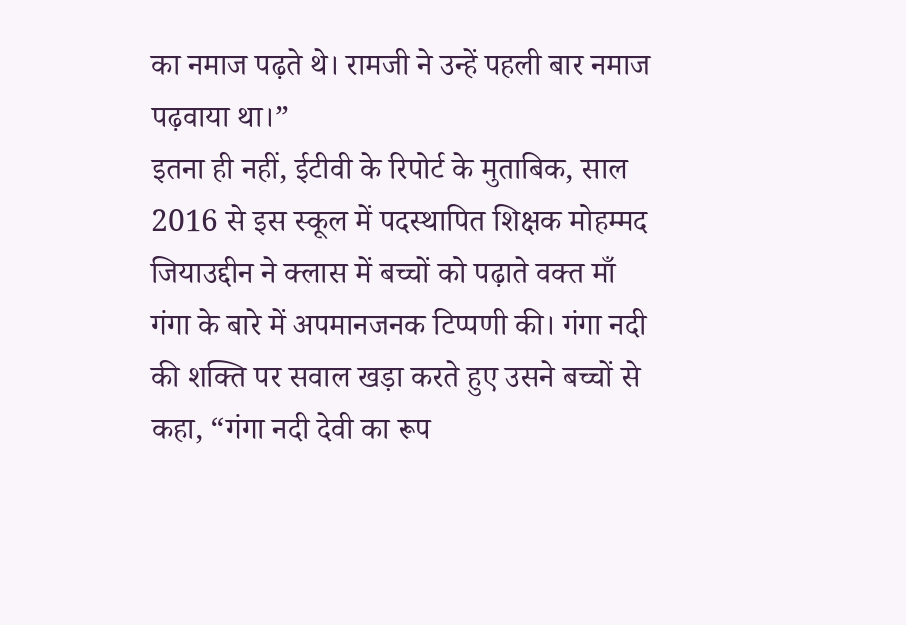का नमाज पढ़ते थे। रामजी ने उन्हें पहली बार नमाज पढ़वाया था।”
इतना ही नहीं, ईटीवी के रिपोर्ट के मुताबिक, साल 2016 से इस स्कूल में पदस्थापित शिक्षक मोहम्मद जियाउद्दीन ने क्लास में बच्चों को पढ़ाते वक्त माँ गंगा के बारे में अपमानजनक टिप्पणी की। गंगा नदी की शक्ति पर सवाल खड़ा करते हुए उसने बच्चों से कहा, “गंगा नदी देवी का रूप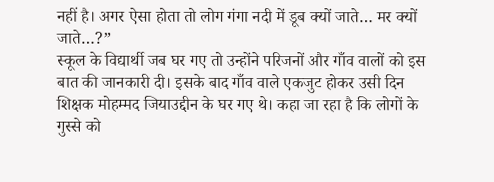नहीं है। अगर ऐसा होता तो लोग गंगा नदी में डूब क्यों जाते… मर क्यों जाते…?”
स्कूल के विद्यार्थी जब घर गए तो उन्होंने परिजनों और गाँव वालों को इस बात की जानकारी दी। इसके बाद गाँव वाले एकजुट होकर उसी दिन शिक्षक मोहम्मद जियाउद्दीन के घर गए थे। कहा जा रहा है कि लोगों के गुस्से को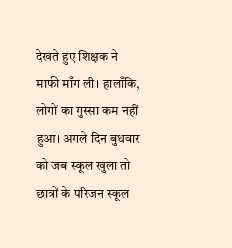देखते हुए शिक्षक ने माफी माँग ली। हालाँकि, लोगों का गुस्सा कम नहीं हुआ। अगले दिन बुधवार को जब स्कूल खुला तो छात्रों के परिजन स्कूल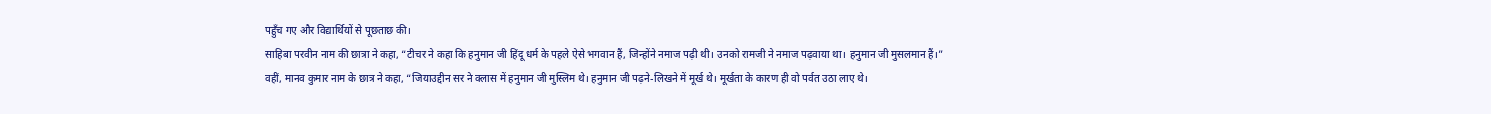पहुँच गए और विद्यार्थियों से पूछताछ की।
साहिबा परवीन नाम की छात्रा ने कहा, “टीचर ने कहा कि हनुमान जी हिंदू धर्म के पहले ऐसे भगवान हैं, जिन्होंने नमाज पढ़ी थी। उनको रामजी ने नमाज पढ़वाया था। हनुमान जी मुसलमान हैं।” वहीं, मानव कुमार नाम के छात्र ने कहा, “जियाउद्दीन सर ने क्लास में हनुमान जी मुस्लिम थे। हनुमान जी पढ़ने-लिखने में मूर्ख थे। मूर्खता के कारण ही वो पर्वत उठा लाए थे।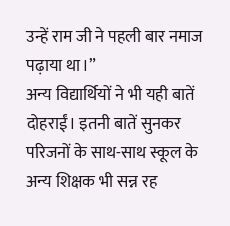उन्हें राम जी ने पहली बार नमाज पढ़ाया था।”
अन्य विद्यार्थियों ने भी यही बातें दोहराईं। इतनी बातें सुनकर परिजनों के साथ-साथ स्कूल के अन्य शिक्षक भी सन्न रह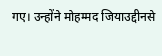गए। उन्होंने मोहम्मद जियाउद्दीनसे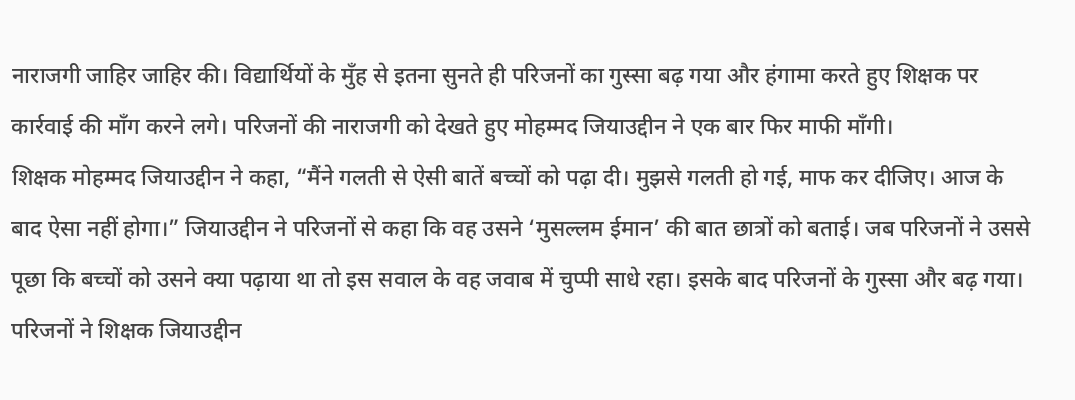नाराजगी जाहिर जाहिर की। विद्यार्थियों के मुँह से इतना सुनते ही परिजनों का गुस्सा बढ़ गया और हंगामा करते हुए शिक्षक पर कार्रवाई की माँग करने लगे। परिजनों की नाराजगी को देखते हुए मोहम्मद जियाउद्दीन ने एक बार फिर माफी माँगी।
शिक्षक मोहम्मद जियाउद्दीन ने कहा, “मैंने गलती से ऐसी बातें बच्चों को पढ़ा दी। मुझसे गलती हो गई, माफ कर दीजिए। आज के बाद ऐसा नहीं होगा।” जियाउद्दीन ने परिजनों से कहा कि वह उसने ‘मुसल्लम ईमान’ की बात छात्रों को बताई। जब परिजनों ने उससे पूछा कि बच्चों को उसने क्या पढ़ाया था तो इस सवाल के वह जवाब में चुप्पी साधे रहा। इसके बाद परिजनों के गुस्सा और बढ़ गया।
परिजनों ने शिक्षक जियाउद्दीन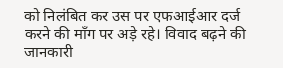को निलंबित कर उस पर एफआईआर दर्ज करने की माँग पर अड़े रहे। विवाद बढ़ने की जानकारी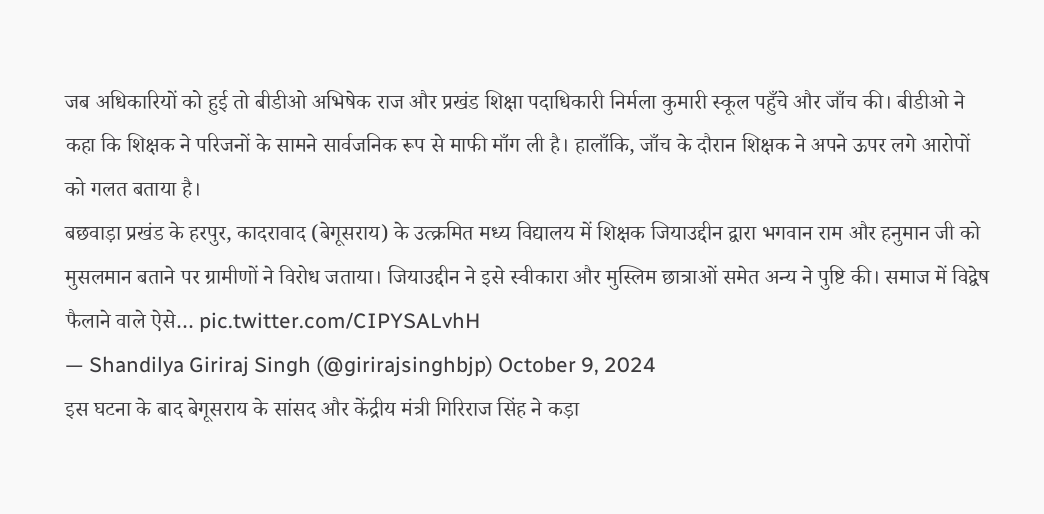जब अधिकारियों को हुई तो बीडीओ अभिषेक राज और प्रखंड शिक्षा पदाधिकारी निर्मला कुमारी स्कूल पहुँचे और जाँच की। बीडीओ ने कहा कि शिक्षक ने परिजनों के सामने सार्वजनिक रूप से माफी माँग ली है। हालाँकि, जाँच के दौरान शिक्षक ने अपने ऊपर लगे आरोपों को गलत बताया है।
बछवाड़ा प्रखंड के हरपुर, कादरावाद (बेगूसराय) के उत्क्रमित मध्य विद्यालय में शिक्षक जियाउद्दीन द्वारा भगवान राम और हनुमान जी को मुसलमान बताने पर ग्रामीणों ने विरोध जताया। जियाउद्दीन ने इसे स्वीकारा और मुस्लिम छात्राओं समेत अन्य ने पुष्टि की। समाज में विद्वेष फैलाने वाले ऐसे… pic.twitter.com/CIPYSALvhH
— Shandilya Giriraj Singh (@girirajsinghbjp) October 9, 2024
इस घटना के बाद बेगूसराय के सांसद और केंद्रीय मंत्री गिरिराज सिंह ने कड़ा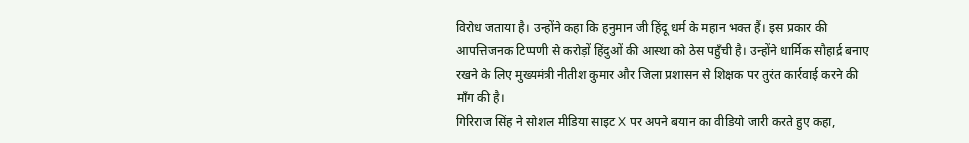विरोध जताया है। उन्होंने कहा कि हनुमान जी हिंदू धर्म के महान भक्त हैं। इस प्रकार की आपत्तिजनक टिप्पणी से करोड़ों हिंदुओं की आस्था को ठेस पहुँची है। उन्होंने धार्मिक सौहार्द्र बनाए रखने के लिए मुख्यमंत्री नीतीश कुमार और जिला प्रशासन से शिक्षक पर तुरंत कार्रवाई करने की माँग की है।
गिरिराज सिंह ने सोशल मीडिया साइट X पर अपने बयान का वीडियो जारी करते हुए कहा,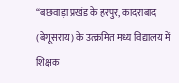“बछवाड़ा प्रखंड के हरपुर, कादराबाद (बेगूसराय) के उत्क्रमित मध्य विद्यालय में शिक्षक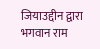जियाउद्दीन द्वारा भगवान राम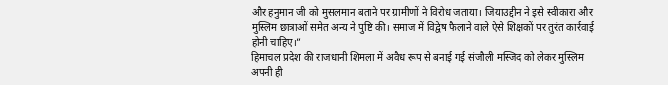और हनुमान जी को मुसलमान बताने पर ग्रामीणों ने विरोध जताया। जियाउद्दीन ने इसे स्वीकारा और मुस्लिम छात्राओं समेत अन्य ने पुष्टि की। समाज में विद्वेष फैलाने वाले ऐसे शिक्षकों पर तुरंत कार्रवाई होनी चाहिए।”
हिमाचल प्रदेश की राजधानी शिमला में अवैध रूप से बनाई गई संजौली मस्जिद को लेकर मुस्लिम अपनी ही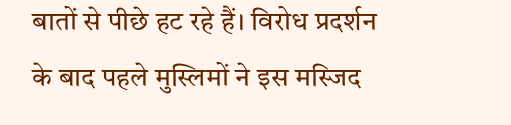बातों से पीछे हट रहे हैं। विरोध प्रदर्शन के बाद पहले मुस्लिमों ने इस मस्जिद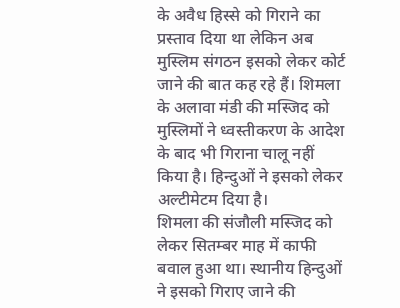के अवैध हिस्से को गिराने का प्रस्ताव दिया था लेकिन अब मुस्लिम संगठन इसको लेकर कोर्ट जाने की बात कह रहे हैं। शिमला के अलावा मंडी की मस्जिद को मुस्लिमों ने ध्वस्तीकरण के आदेश के बाद भी गिराना चालू नहीं किया है। हिन्दुओं ने इसको लेकर अल्टीमेटम दिया है।
शिमला की संजौली मस्जिद को लेकर सितम्बर माह में काफी बवाल हुआ था। स्थानीय हिन्दुओं ने इसको गिराए जाने की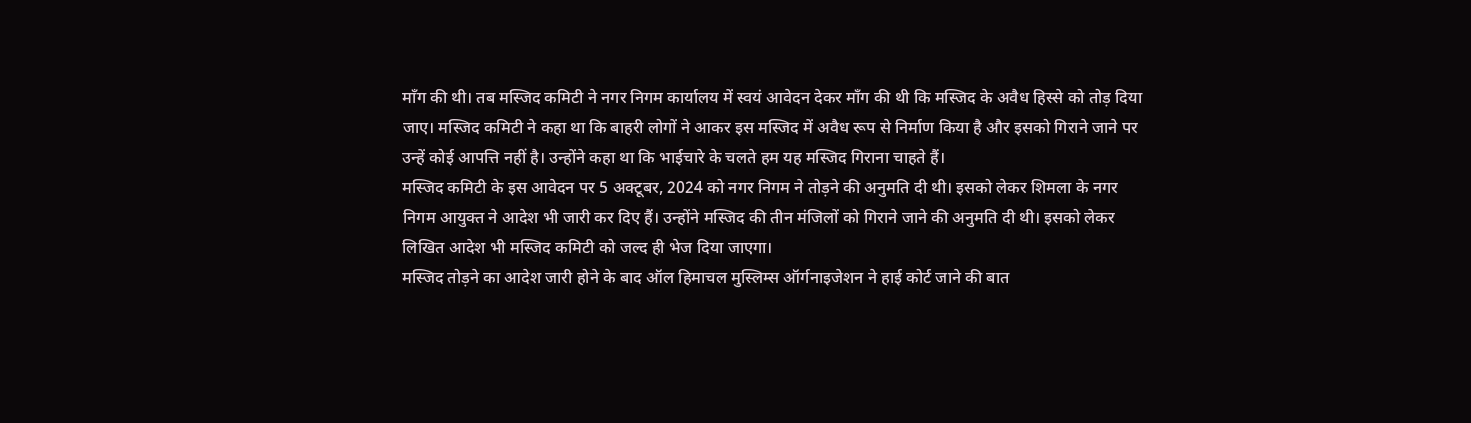माँग की थी। तब मस्जिद कमिटी ने नगर निगम कार्यालय में स्वयं आवेदन देकर माँग की थी कि मस्जिद के अवैध हिस्से को तोड़ दिया जाए। मस्जिद कमिटी ने कहा था कि बाहरी लोगों ने आकर इस मस्जिद में अवैध रूप से निर्माण किया है और इसको गिराने जाने पर उन्हें कोई आपत्ति नहीं है। उन्होंने कहा था कि भाईचारे के चलते हम यह मस्जिद गिराना चाहते हैं।
मस्जिद कमिटी के इस आवेदन पर 5 अक्टूबर, 2024 को नगर निगम ने तोड़ने की अनुमति दी थी। इसको लेकर शिमला के नगर निगम आयुक्त ने आदेश भी जारी कर दिए हैं। उन्होंने मस्जिद की तीन मंजिलों को गिराने जाने की अनुमति दी थी। इसको लेकर लिखित आदेश भी मस्जिद कमिटी को जल्द ही भेज दिया जाएगा।
मस्जिद तोड़ने का आदेश जारी होने के बाद ऑल हिमाचल मुस्लिम्स ऑर्गनाइजेशन ने हाई कोर्ट जाने की बात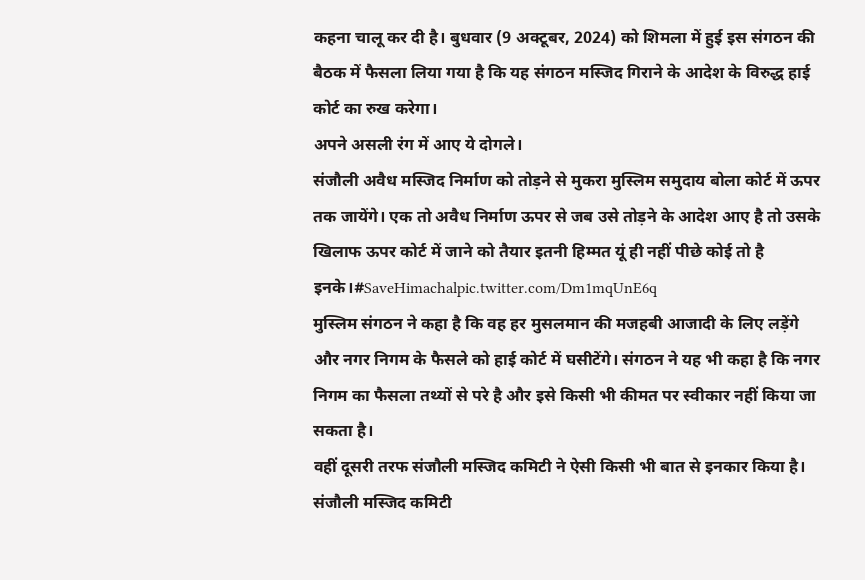कहना चालू कर दी है। बुधवार (9 अक्टूबर, 2024) को शिमला में हुई इस संगठन की बैठक में फैसला लिया गया है कि यह संगठन मस्जिद गिराने के आदेश के विरुद्ध हाई कोर्ट का रुख करेगा।
अपने असली रंग में आए ये दोगले।
संजौली अवैध मस्जिद निर्माण को तोड़ने से मुकरा मुस्लिम समुदाय बोला कोर्ट में ऊपर तक जायेंगे। एक तो अवैध निर्माण ऊपर से जब उसे तोड़ने के आदेश आए है तो उसके खिलाफ ऊपर कोर्ट में जाने को तैयार इतनी हिम्मत यूं ही नहीं पीछे कोई तो है इनके।#SaveHimachalpic.twitter.com/Dm1mqUnE6q
मुस्लिम संगठन ने कहा है कि वह हर मुसलमान की मजहबी आजादी के लिए लड़ेंगे और नगर निगम के फैसले को हाई कोर्ट में घसीटेंगे। संगठन ने यह भी कहा है कि नगर निगम का फैसला तथ्यों से परे है और इसे किसी भी कीमत पर स्वीकार नहीं किया जा सकता है।
वहीं दूसरी तरफ संजौली मस्जिद कमिटी ने ऐसी किसी भी बात से इनकार किया है। संजौली मस्जिद कमिटी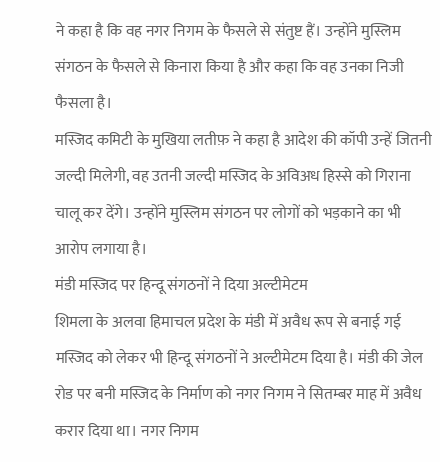ने कहा है कि वह नगर निगम के फैसले से संतुष्ट हैं। उन्होंने मुस्लिम संगठन के फैसले से किनारा किया है और कहा कि वह उनका निजी फैसला है।
मस्जिद कमिटी के मुखिया लतीफ़ ने कहा है आदेश की कॉपी उन्हें जितनी जल्दी मिलेगी, वह उतनी जल्दी मस्जिद के अविअध हिस्से को गिराना चालू कर देंगे। उन्होंने मुस्लिम संगठन पर लोगों को भड़काने का भी आरोप लगाया है।
मंडी मस्जिद पर हिन्दू संगठनों ने दिया अल्टीमेटम
शिमला के अलवा हिमाचल प्रदेश के मंडी में अवैध रूप से बनाई गई मस्जिद को लेकर भी हिन्दू संगठनों ने अल्टीमेटम दिया है। मंडी की जेल रोड पर बनी मस्जिद के निर्माण को नगर निगम ने सितम्बर माह में अवैध करार दिया था। नगर निगम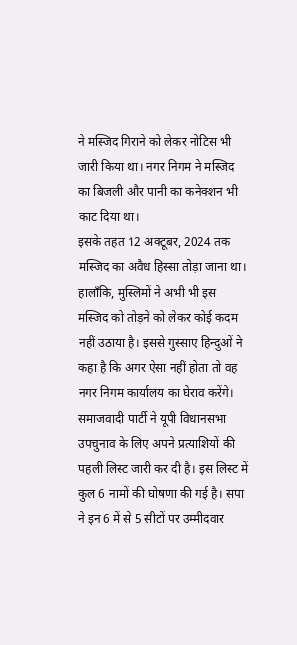ने मस्जिद गिराने को लेकर नोटिस भी जारी किया था। नगर निगम ने मस्जिद का बिजली और पानी का कनेक्शन भी काट दिया था।
इसके तहत 12 अक्टूबर, 2024 तक मस्जिद का अवैध हिस्सा तोड़ा जाना था। हालाँकि, मुस्लिमों ने अभी भी इस मस्जिद को तोड़ने को लेकर कोई कदम नहीं उठाया है। इससे गुस्साए हिन्दुओं ने कहा है कि अगर ऐसा नहीं होता तो वह नगर निगम कार्यालय का घेराव करेंगे।
समाजवादी पार्टी ने यूपी विधानसभा उपचुनाव के लिए अपने प्रत्याशियों की पहली लिस्ट जारी कर दी है। इस लिस्ट में कुल 6 नामों की घोषणा की गई है। सपा ने इन 6 में से 5 सीटों पर उम्मीदवार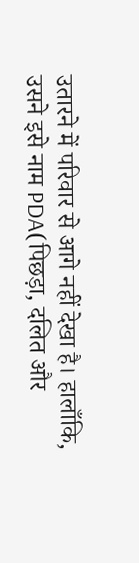उतारने में परिवार से आगे नहीं देखा है। हालाँकि, उसने इसे नाम PDA(पिछड़ा, दलित और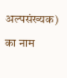अल्पसंख्यक) का नाम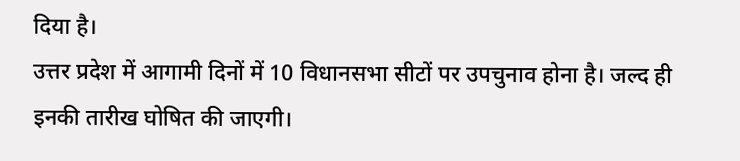दिया है।
उत्तर प्रदेश में आगामी दिनों में 10 विधानसभा सीटों पर उपचुनाव होना है। जल्द ही इनकी तारीख घोषित की जाएगी।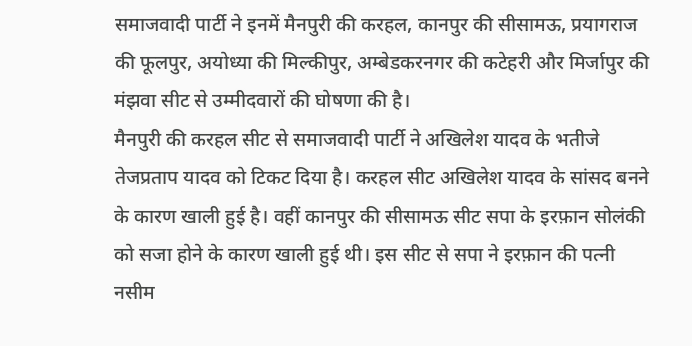समाजवादी पार्टी ने इनमें मैनपुरी की करहल, कानपुर की सीसामऊ, प्रयागराज की फूलपुर, अयोध्या की मिल्कीपुर, अम्बेडकरनगर की कटेहरी और मिर्जापुर की मंझवा सीट से उम्मीदवारों की घोषणा की है।
मैनपुरी की करहल सीट से समाजवादी पार्टी ने अखिलेश यादव के भतीजे तेजप्रताप यादव को टिकट दिया है। करहल सीट अखिलेश यादव के सांसद बनने के कारण खाली हुई है। वहीं कानपुर की सीसामऊ सीट सपा के इरफ़ान सोलंकी को सजा होने के कारण खाली हुई थी। इस सीट से सपा ने इरफ़ान की पत्नी नसीम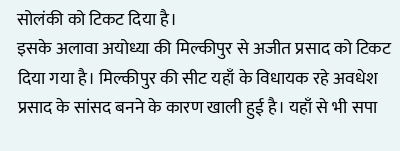सोलंकी को टिकट दिया है।
इसके अलावा अयोध्या की मिल्कीपुर से अजीत प्रसाद को टिकट दिया गया है। मिल्कीपुर की सीट यहाँ के विधायक रहे अवधेश प्रसाद के सांसद बनने के कारण खाली हुई है। यहाँ से भी सपा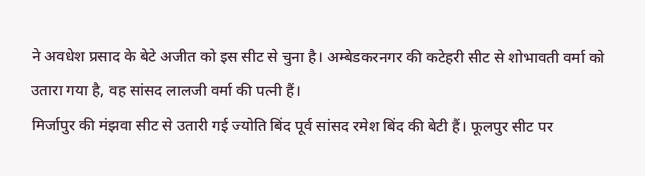ने अवधेश प्रसाद के बेटे अजीत को इस सीट से चुना है। अम्बेडकरनगर की कटेहरी सीट से शोभावती वर्मा को उतारा गया है, वह सांसद लालजी वर्मा की पत्नी हैं।
मिर्जापुर की मंझवा सीट से उतारी गई ज्योति बिंद पूर्व सांसद रमेश बिंद की बेटी हैं। फूलपुर सीट पर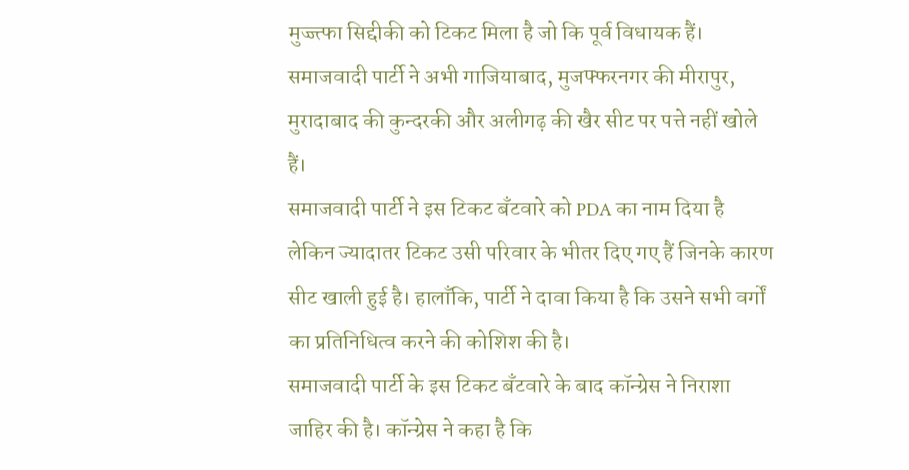मुज्ज्त्फा सिद्दीकी को टिकट मिला है जो कि पूर्व विधायक हैं। समाजवादी पार्टी ने अभी गाजियाबाद, मुजफ्फरनगर की मीरापुर, मुरादाबाद की कुन्दरकी और अलीगढ़ की खैर सीट पर पत्ते नहीं खोले हैं।
समाजवादी पार्टी ने इस टिकट बँटवारे को PDA का नाम दिया है लेकिन ज्यादातर टिकट उसी परिवार के भीतर दिए गए हैं जिनके कारण सीट खाली हुई है। हालाँकि, पार्टी ने दावा किया है कि उसने सभी वर्गों का प्रतिनिधित्व करने की कोशिश की है।
समाजवादी पार्टी के इस टिकट बँटवारे के बाद कॉन्ग्रेस ने निराशा जाहिर की है। कॉन्ग्रेस ने कहा है कि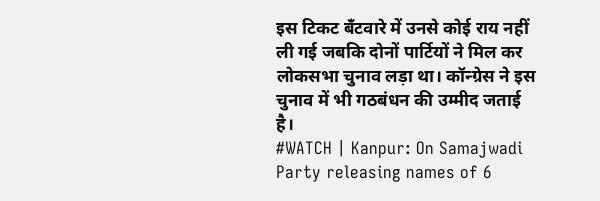इस टिकट बँटवारे में उनसे कोई राय नहीं ली गई जबकि दोनों पार्टियों ने मिल कर लोकसभा चुनाव लड़ा था। कॉन्ग्रेस ने इस चुनाव में भी गठबंधन की उम्मीद जताई है।
#WATCH | Kanpur: On Samajwadi Party releasing names of 6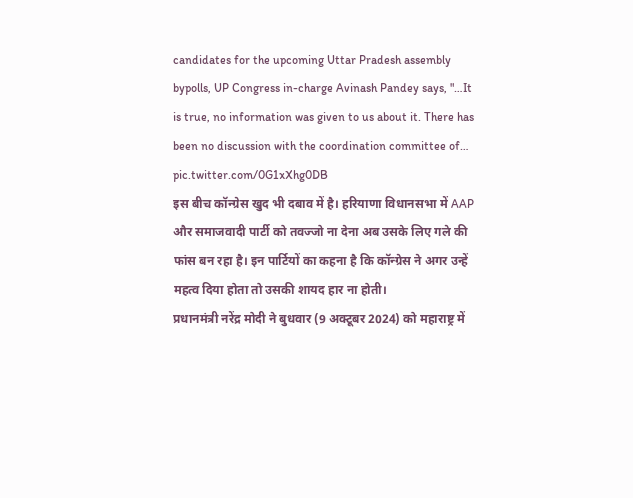candidates for the upcoming Uttar Pradesh assembly bypolls, UP Congress in-charge Avinash Pandey says, "…It is true, no information was given to us about it. There has been no discussion with the coordination committee of… pic.twitter.com/0G1xXhg0DB
इस बीच कॉन्ग्रेस खुद भी दबाव में है। हरियाणा विधानसभा में AAP और समाजवादी पार्टी को तवज्जो ना देना अब उसके लिए गले की फांस बन रहा है। इन पार्टियों का कहना है कि कॉन्ग्रेस ने अगर उन्हें महत्व दिया होता तो उसकी शायद हार ना होती।
प्रधानमंत्री नरेंद्र मोदी ने बुधवार (9 अक्टूबर 2024) को महाराष्ट्र में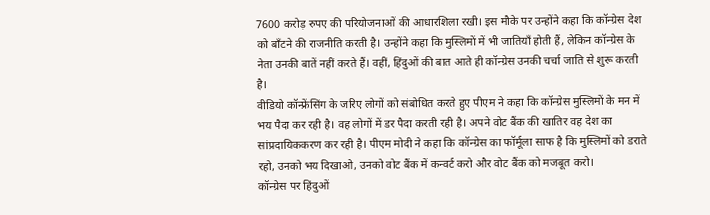7600 करोड़ रुपए की परियोजनाओं की आधारशिला रखी। इस मौके पर उन्होंने कहा कि कॉन्ग्रेस देश को बाँटने की राजनीति करती है। उन्होंने कहा कि मुस्लिमों में भी जातियाँ होती हैं, लेकिन कॉन्ग्रेस के नेता उनकी बातें नहीं करते हैं। वहीं, हिंदुओं की बात आते ही कॉन्ग्रेस उनकी चर्चा जाति से शुरू करती है।
वीडियो कॉन्फ्रेंसिंग के जरिए लोगों को संबोधित करते हुए पीएम ने कहा कि कॉन्ग्रेस मुस्लिमों के मन में भय पैदा कर रही है। वह लोगों में डर पैदा करती रही है। अपने वोट बैंक की खातिर वह देश का सांप्रदायिककरण कर रही है। पीएम मोदी ने कहा कि कॉन्ग्रेस का फॉर्मूला साफ है कि मुस्लिमों को डराते रहो, उनको भय दिखाओ, उनको वोट बैंक में कन्वर्ट करो और वोट बैंक को मजबूत करो।
कॉन्ग्रेस पर हिंदुओं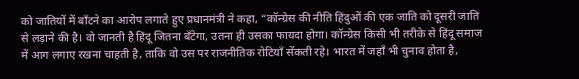को जातियों में बाँटने का आरोप लगाते हुए प्रधानमंत्री ने कहा, “कॉन्ग्रेस की नीति हिंदुओं की एक जाति को दूसरी जाति से लड़ाने की है। वो जानती है हिंदू जितना बँटेगा, उतना ही उसका फायदा होगा। कॉन्ग्रेस किसी भी तरीके से हिंदू समाज में आग लगाए रखना चाहती है, ताकि वो उस पर राजनीतिक रोटियाँ सेंकती रहे। भारत में जहाँ भी चुनाव होता है,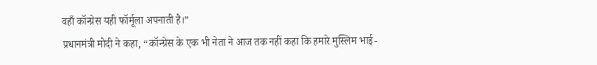वहाँ कॉन्ग्रेस यही फॉर्मूला अपनाती है।”
प्रधानमंत्री मोदी ने कहा, “कॉन्ग्रेस के एक भी नेता ने आज तक नहीं कहा कि हमारे मुस्लिम भाई-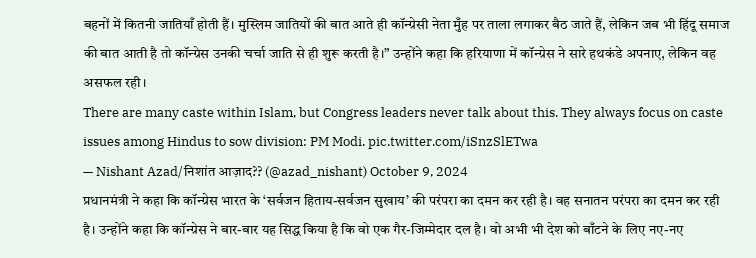बहनों में कितनी जातियाँ होती हैं। मुस्लिम जातियों की बात आते ही कॉन्ग्रेसी नेता मुँह पर ताला लगाकर बैठ जाते हैं, लेकिन जब भी हिंदू समाज की बात आती है तो कॉन्ग्रेस उनकी चर्चा जाति से ही शुरू करती है।” उन्होंने कहा कि हरियाणा में कॉन्ग्रेस ने सारे हथकंडे अपनाए, लेकिन वह असफल रही।
There are many caste within Islam, but Congress leaders never talk about this. They always focus on caste issues among Hindus to sow division: PM Modi. pic.twitter.com/iSnzSlETwa
— Nishant Azad/निशांत आज़ाद?? (@azad_nishant) October 9, 2024
प्रधानमंत्री ने कहा कि कॉन्ग्रेस भारत के ‘सर्वजन हिताय-सर्वजन सुखाय’ की परंपरा का दमन कर रही है। वह सनातन परंपरा का दमन कर रही है। उन्होंने कहा कि कॉन्ग्रेस ने बार-बार यह सिद्ध किया है कि वो एक गैर-जिम्मेदार दल है। वो अभी भी देश को बाँटने के लिए नए-नए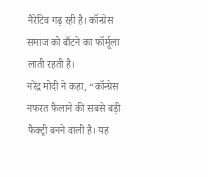नैरेटिव गढ़ रही है। कॉन्ग्रेस समाज को बाँटने का फॉर्मूला लाती रहती है।
नरेंद्र मोदी ने कहा, “कॉन्ग्रेस नफरत फैलाने की सबसे बड़ी फैक्ट्री बनने वाली है। यह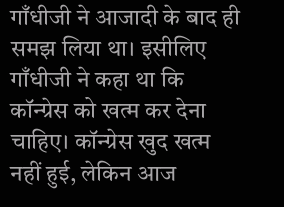गाँधीजी ने आजादी के बाद ही समझ लिया था। इसीलिए गाँधीजी ने कहा था कि कॉन्ग्रेस को खत्म कर देना चाहिए। कॉन्ग्रेस खुद खत्म नहीं हुई, लेकिन आज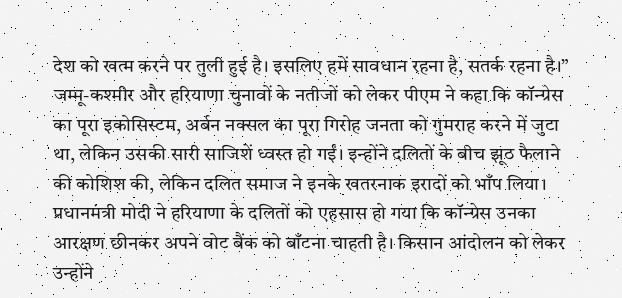देश को खत्म करने पर तुली हुई है। इसलिए हमें सावधान रहना है, सतर्क रहना है।”
जम्मू-कश्मीर और हरियाणा चुनावों के नतीजों को लेकर पीएम ने कहा कि कॉन्ग्रेस का पूरा इकोसिस्टम, अर्बन नक्सल का पूरा गिरोह जनता को गुमराह करने में जुटा था, लेकिन उसकी सारी साजिशें ध्वस्त हो गईं। इन्होंने दलितों के बीच झूठ फैलाने की कोशिश की, लेकिन दलित समाज ने इनके खतरनाक इरादों को भाँप लिया।
प्रधानमंत्री मोदी ने हरियाणा के दलितों को एहसास हो गया कि कॉन्ग्रेस उनका आरक्षण छीनकर अपने वोट बैंक को बाँटना चाहती है। किसान आंदोलन को लेकर उन्होंने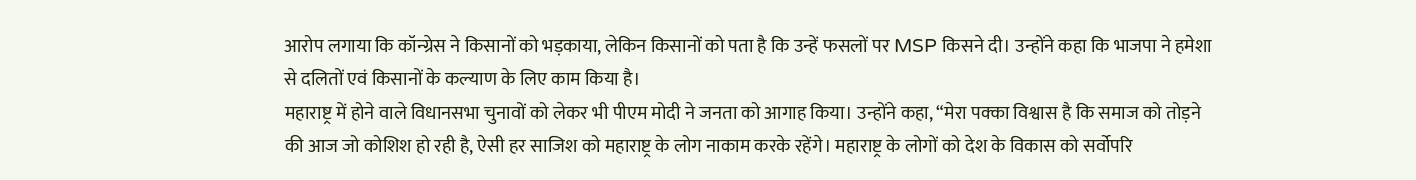आरोप लगाया कि कॉन्ग्रेस ने किसानों को भड़काया, लेकिन किसानों को पता है कि उन्हें फसलों पर MSP किसने दी। उन्होंने कहा कि भाजपा ने हमेशा से दलितों एवं किसानों के कल्याण के लिए काम किया है।
महाराष्ट्र में होने वाले विधानसभा चुनावों को लेकर भी पीएम मोदी ने जनता को आगाह किया। उन्होंने कहा, “मेरा पक्का विश्वास है कि समाज को तोड़ने की आज जो कोशिश हो रही है, ऐसी हर साजिश को महाराष्ट्र के लोग नाकाम करके रहेंगे। महाराष्ट्र के लोगों को देश के विकास को सर्वोपरि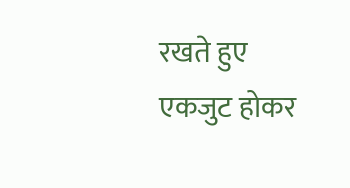रखते हुए एकजुट होकर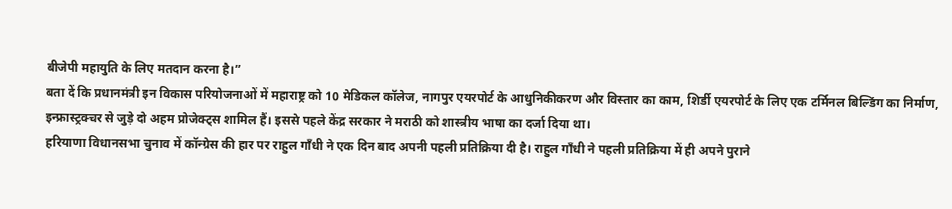बीजेपी महायुति के लिए मतदान करना है।”
बता दें कि प्रधानमंत्री इन विकास परियोजनाओं में महाराष्ट्र को 10 मेडिकल कॉलेज, नागपुर एयरपोर्ट के आधुनिकीकरण और विस्तार का काम, शिर्डी एयरपोर्ट के लिए एक टर्मिनल बिल्डिंग का निर्माण, इन्फ्रास्ट्रक्चर से जुड़े दो अहम प्रोजेक्ट्स शामिल हैं। इससे पहले केंद्र सरकार ने मराठी को शास्त्रीय भाषा का दर्जा दिया था।
हरियाणा विधानसभा चुनाव में कॉन्ग्रेस की हार पर राहुल गाँधी ने एक दिन बाद अपनी पहली प्रतिक्रिया दी है। राहुल गाँधी ने पहली प्रतिक्रिया में ही अपने पुराने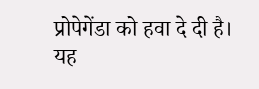प्रोपेगेंडा को हवा दे दी है। यह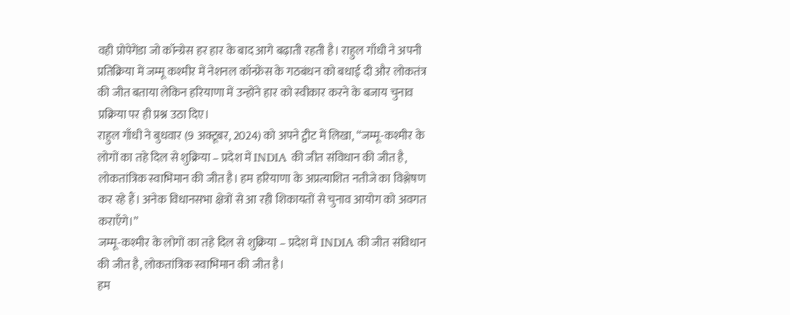वही प्रोपेगेंडा जो कॉन्ग्रेस हर हार के बाद आगे बढ़ाती रहती है। राहुल गाँधी ने अपनी प्रतिक्रिया में जम्मू कश्मीर में नेशनल कॉन्फ्रेंस के गठबंधन को बधाई दी और लोकतंत्र की जीत बताया लेकिन हरियाणा में उन्होंने हार को स्वीकार करने के बजाय चुनाव प्रक्रिया पर ही प्रश्न उठा दिए।
राहुल गाँधी ने बुधवार (9 अक्टूबर, 2024) को अपने ट्वीट में लिखा, “जम्मू-कश्मीर के लोगों का तहे दिल से शुक्रिया – प्रदेश में INDIA की जीत संविधान की जीत है, लोकतांत्रिक स्वाभिमान की जीत है। हम हरियाणा के अप्रत्याशित नतीजे का विश्लेषण कर रहे हैं। अनेक विधानसभा क्षेत्रों से आ रही शिकायतों से चुनाव आयोग को अवगत कराएँगे।”
जम्मू-कश्मीर के लोगों का तहे दिल से शुक्रिया – प्रदेश में INDIA की जीत संविधान की जीत है, लोकतांत्रिक स्वाभिमान की जीत है।
हम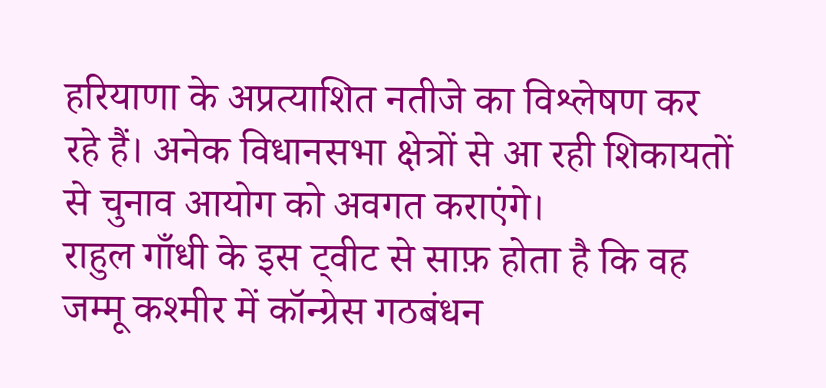हरियाणा के अप्रत्याशित नतीजे का विश्लेषण कर रहे हैं। अनेक विधानसभा क्षेत्रों से आ रही शिकायतों से चुनाव आयोग को अवगत कराएंगे।
राहुल गाँधी के इस ट्वीट से साफ़ होता है कि वह जम्मू कश्मीर में कॉन्ग्रेस गठबंधन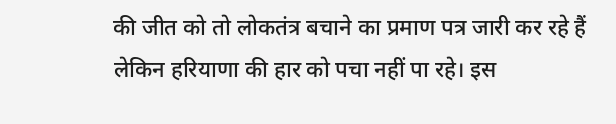की जीत को तो लोकतंत्र बचाने का प्रमाण पत्र जारी कर रहे हैं लेकिन हरियाणा की हार को पचा नहीं पा रहे। इस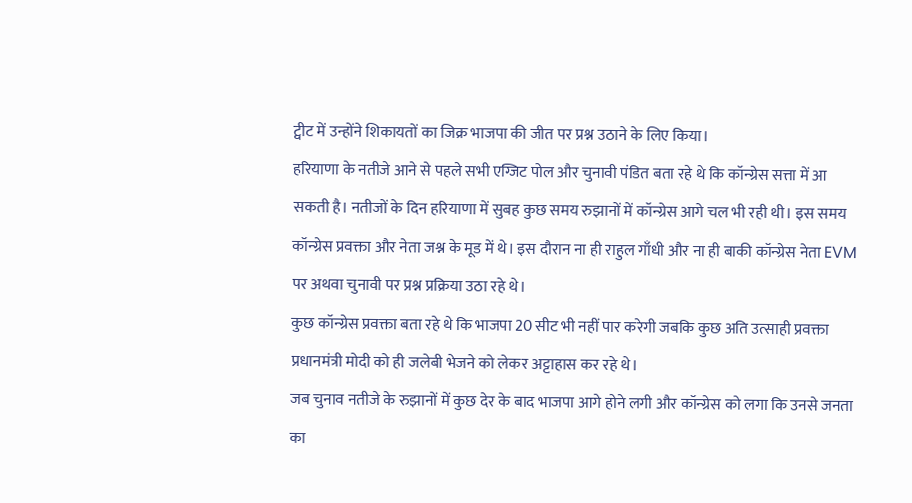ट्वीट में उन्होंने शिकायतों का जिक्र भाजपा की जीत पर प्रश्न उठाने के लिए किया।
हरियाणा के नतीजे आने से पहले सभी एग्जिट पोल और चुनावी पंडित बता रहे थे कि कॉन्ग्रेस सत्ता में आ सकती है। नतीजों के दिन हरियाणा में सुबह कुछ समय रुझानों में कॉन्ग्रेस आगे चल भी रही थी। इस समय कॉन्ग्रेस प्रवक्ता और नेता जश्न के मूड में थे। इस दौरान ना ही राहुल गाँधी और ना ही बाकी कॉन्ग्रेस नेता EVM पर अथवा चुनावी पर प्रश्न प्रक्रिया उठा रहे थे।
कुछ कॉन्ग्रेस प्रवक्ता बता रहे थे कि भाजपा 20 सीट भी नहीं पार करेगी जबकि कुछ अति उत्साही प्रवक्ता प्रधानमंत्री मोदी को ही जलेबी भेजने को लेकर अट्टाहास कर रहे थे।
जब चुनाव नतीजे के रुझानों में कुछ देर के बाद भाजपा आगे होने लगी और कॉन्ग्रेस को लगा कि उनसे जनता का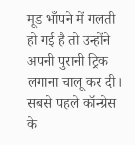मूड भाँपने में गलती हो गई है तो उन्होंने अपनी पुरानी ट्रिक लगाना चालू कर दी। सबसे पहले कॉन्ग्रेस के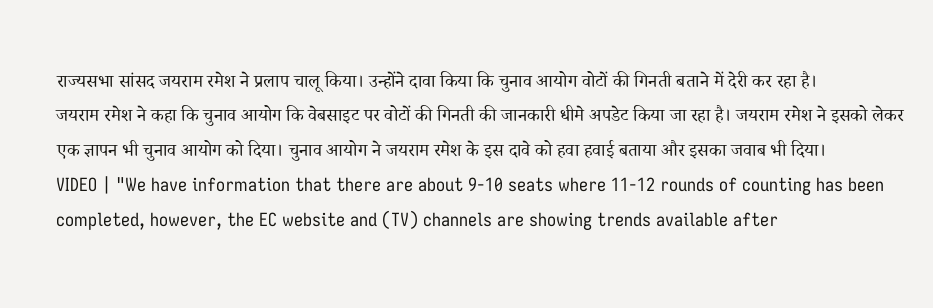राज्यसभा सांसद जयराम रमेश ने प्रलाप चालू किया। उन्होंने दावा किया कि चुनाव आयोग वोटों की गिनती बताने में देरी कर रहा है।
जयराम रमेश ने कहा कि चुनाव आयोग कि वेबसाइट पर वोटों की गिनती की जानकारी धीमे अपडेट किया जा रहा है। जयराम रमेश ने इसको लेकर एक ज्ञापन भी चुनाव आयोग को दिया। चुनाव आयोग ने जयराम रमेश के इस दावे को हवा हवाई बताया और इसका जवाब भी दिया।
VIDEO | "We have information that there are about 9-10 seats where 11-12 rounds of counting has been completed, however, the EC website and (TV) channels are showing trends available after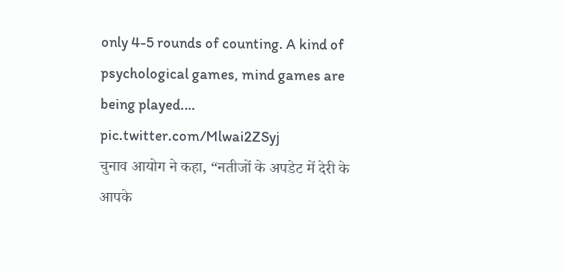only 4-5 rounds of counting. A kind of psychological games, mind games are being played.… pic.twitter.com/Mlwai2ZSyj
चुनाव आयोग ने कहा, “नतीजों के अपडेट में देरी के आपके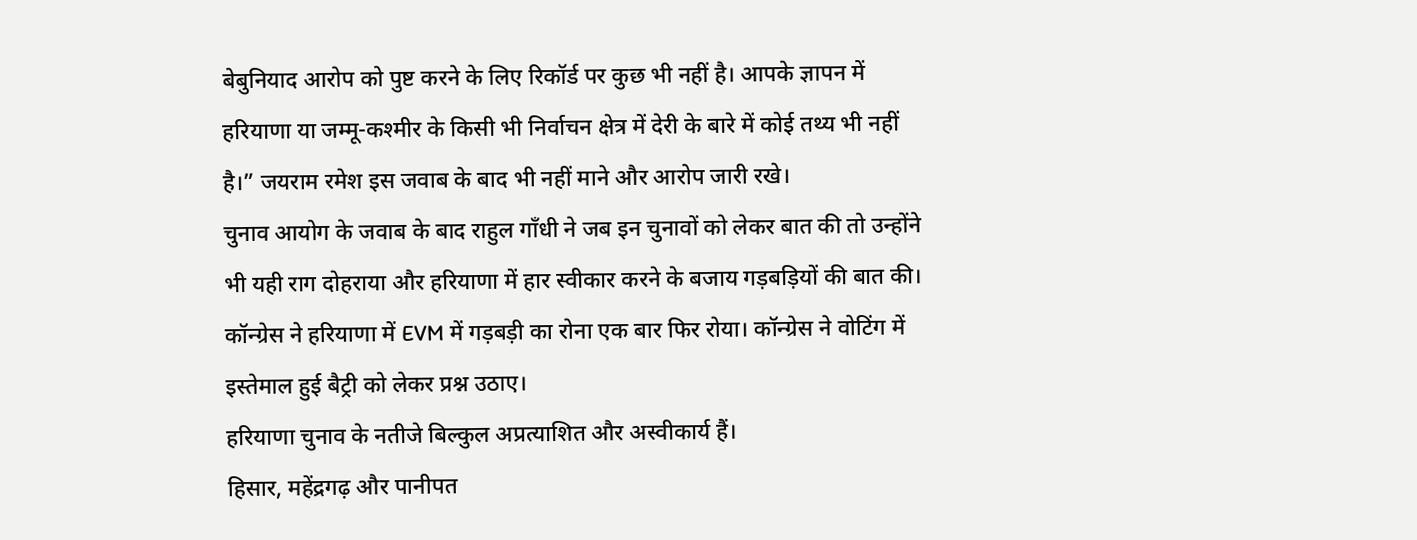बेबुनियाद आरोप को पुष्ट करने के लिए रिकॉर्ड पर कुछ भी नहीं है। आपके ज्ञापन में हरियाणा या जम्मू-कश्मीर के किसी भी निर्वाचन क्षेत्र में देरी के बारे में कोई तथ्य भी नहीं है।” जयराम रमेश इस जवाब के बाद भी नहीं माने और आरोप जारी रखे।
चुनाव आयोग के जवाब के बाद राहुल गाँधी ने जब इन चुनावों को लेकर बात की तो उन्होंने भी यही राग दोहराया और हरियाणा में हार स्वीकार करने के बजाय गड़बड़ियों की बात की। कॉन्ग्रेस ने हरियाणा में EVM में गड़बड़ी का रोना एक बार फिर रोया। कॉन्ग्रेस ने वोटिंग में इस्तेमाल हुई बैट्री को लेकर प्रश्न उठाए।
हरियाणा चुनाव के नतीजे बिल्कुल अप्रत्याशित और अस्वीकार्य हैं।
हिसार, महेंद्रगढ़ और पानीपत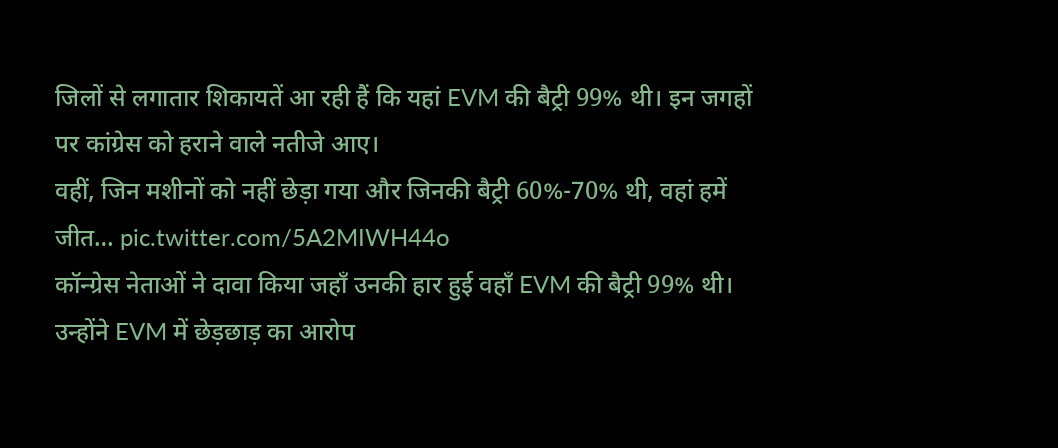जिलों से लगातार शिकायतें आ रही हैं कि यहां EVM की बैट्री 99% थी। इन जगहों पर कांग्रेस को हराने वाले नतीजे आए।
वहीं, जिन मशीनों को नहीं छेड़ा गया और जिनकी बैट्री 60%-70% थी, वहां हमें जीत… pic.twitter.com/5A2MIWH44o
कॉन्ग्रेस नेताओं ने दावा किया जहाँ उनकी हार हुई वहाँ EVM की बैट्री 99% थी। उन्होंने EVM में छेड़छाड़ का आरोप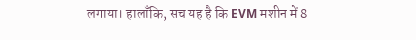लगाया। हालाँकि, सच यह है कि EVM मशीन में 8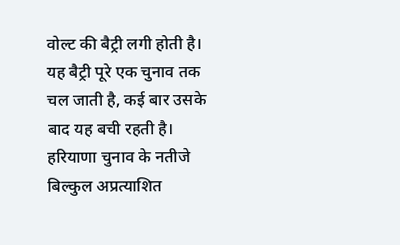वोल्ट की बैट्री लगी होती है। यह बैट्री पूरे एक चुनाव तक चल जाती है, कई बार उसके बाद यह बची रहती है।
हरियाणा चुनाव के नतीजे बिल्कुल अप्रत्याशित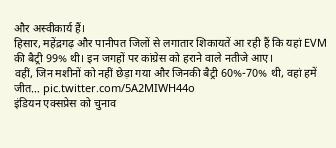और अस्वीकार्य हैं।
हिसार, महेंद्रगढ़ और पानीपत जिलों से लगातार शिकायतें आ रही हैं कि यहां EVM की बैट्री 99% थी। इन जगहों पर कांग्रेस को हराने वाले नतीजे आए।
वहीं, जिन मशीनों को नहीं छेड़ा गया और जिनकी बैट्री 60%-70% थी, वहां हमें जीत… pic.twitter.com/5A2MIWH44o
इंडियन एक्सप्रेस को चुनाव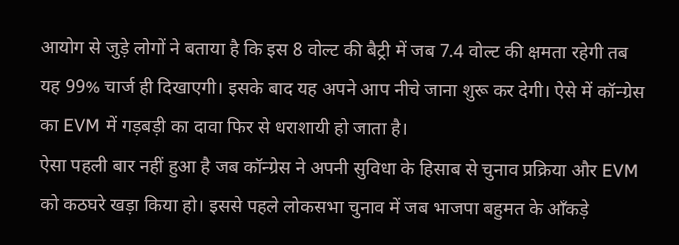आयोग से जुड़े लोगों ने बताया है कि इस 8 वोल्ट की बैट्री में जब 7.4 वोल्ट की क्षमता रहेगी तब यह 99% चार्ज ही दिखाएगी। इसके बाद यह अपने आप नीचे जाना शुरू कर देगी। ऐसे में कॉन्ग्रेस का EVM में गड़बड़ी का दावा फिर से धराशायी हो जाता है।
ऐसा पहली बार नहीं हुआ है जब कॉन्ग्रेस ने अपनी सुविधा के हिसाब से चुनाव प्रक्रिया और EVM को कठघरे खड़ा किया हो। इससे पहले लोकसभा चुनाव में जब भाजपा बहुमत के आँकड़े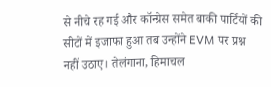से नीचे रह गई और कॉन्ग्रेस समेत बाकी पार्टियों की सीटों में इजाफा हुआ तब उन्होंने EVM पर प्रश्न नहीं उठाए। तेलंगाना, हिमाचल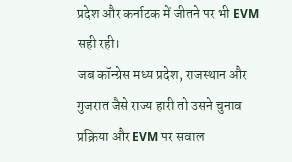प्रदेश और कर्नाटक में जीतने पर भी EVM सही रही।
जब कॉन्ग्रेस मध्य प्रदेश, राजस्थान और गुजरात जैसे राज्य हारी तो उसने चुनाव प्रक्रिया और EVM पर सवाल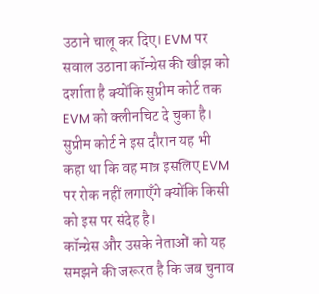उठाने चालू कर दिए। EVM पर सवाल उठाना कॉन्ग्रेस की खीझ को दर्शाता है क्योंकि सुप्रीम कोर्ट तक EVM को क्लीनचिट दे चुका है। सुप्रीम कोर्ट ने इस दौरान यह भी कहा था कि वह मात्र इसलिए EVM पर रोक नहीं लगाएँगे क्योंकि किसी को इस पर संदेह है।
कॉन्ग्रेस और उसके नेताओं को यह समझने की जरूरत है कि जब चुनाव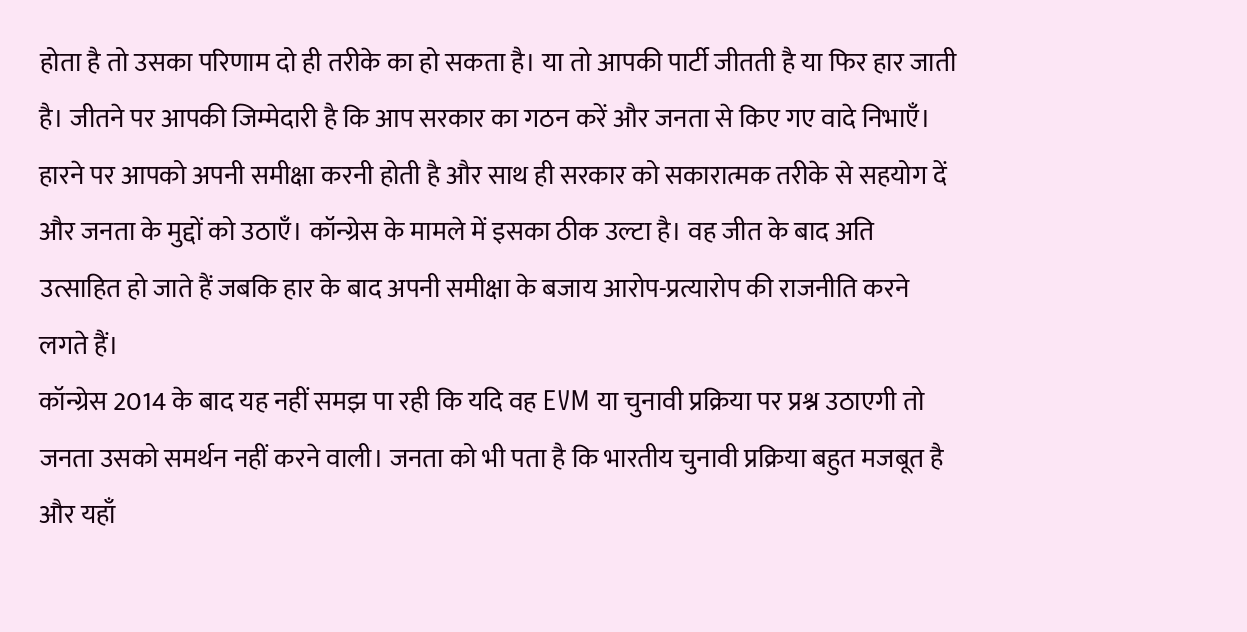होता है तो उसका परिणाम दो ही तरीके का हो सकता है। या तो आपकी पार्टी जीतती है या फिर हार जाती है। जीतने पर आपकी जिम्मेदारी है कि आप सरकार का गठन करें और जनता से किए गए वादे निभाएँ।
हारने पर आपको अपनी समीक्षा करनी होती है और साथ ही सरकार को सकारात्मक तरीके से सहयोग दें और जनता के मुद्दों को उठाएँ। कॉन्ग्रेस के मामले में इसका ठीक उल्टा है। वह जीत के बाद अति उत्साहित हो जाते हैं जबकि हार के बाद अपनी समीक्षा के बजाय आरोप-प्रत्यारोप की राजनीति करने लगते हैं।
कॉन्ग्रेस 2014 के बाद यह नहीं समझ पा रही कि यदि वह EVM या चुनावी प्रक्रिया पर प्रश्न उठाएगी तो जनता उसको समर्थन नहीं करने वाली। जनता को भी पता है कि भारतीय चुनावी प्रक्रिया बहुत मजबूत है और यहाँ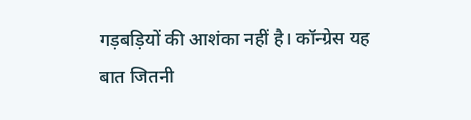गड़बड़ियों की आशंका नहीं है। कॉन्ग्रेस यह बात जितनी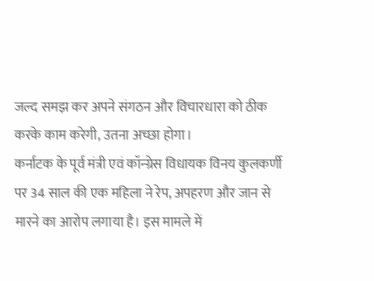जल्द समझ कर अपने संगठन और विचारधारा को ठीक करके काम करेगी, उतना अच्छा होगा।
कर्नाटक के पूर्व मंत्री एवं कॉन्ग्रेस विधायक विनय कुलकर्णी पर 34 साल की एक महिला ने रेप, अपहरण और जान से मारने का आरोप लगाया है। इस मामले में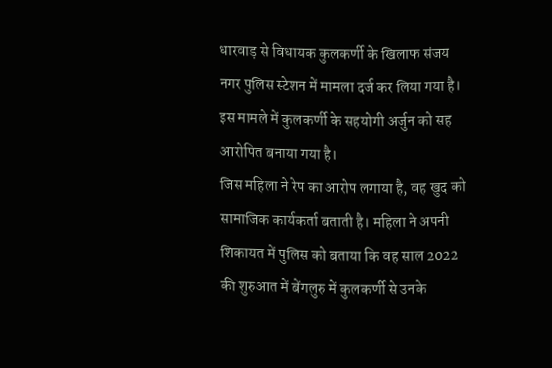धारवाड़ से विधायक कुलकर्णी के खिलाफ संजय नगर पुलिस स्टेशन में मामला दर्ज कर लिया गया है। इस मामले में कुलकर्णी के सहयोगी अर्जुन को सह आरोपित बनाया गया है।
जिस महिला ने रेप का आरोप लगाया है, वह खुद को सामाजिक कार्यकर्ता बताती है। महिला ने अपनी शिकायत में पुलिस को बताया कि वह साल 2022 की शुरुआत में बेंगलुरु में कुलकर्णी से उनके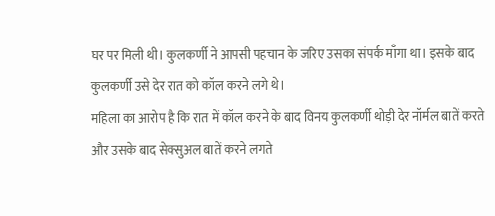घर पर मिली थी। कुलकर्णी ने आपसी पहचान के जरिए उसका संपर्क माँगा था। इसके बाद कुलकर्णी उसे देर रात को कॉल करने लगे थे।
महिला का आरोप है कि रात में कॉल करने के बाद विनय कुलकर्णी थोड़ी देर नॉर्मल बातें करते और उसके बाद सेक्सुअल बातें करने लगते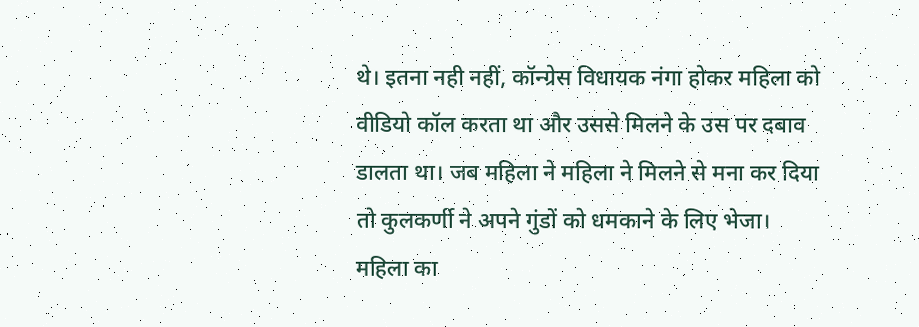थे। इतना नही नहीं, कॉन्ग्रेस विधायक नंगा होकर महिला को वीडियो कॉल करता था और उससे मिलने के उस पर दबाव डालता था। जब महिला ने महिला ने मिलने से मना कर दिया तो कुलकर्णी ने अपने गुंडों को धमकाने के लिए भेजा।
महिला का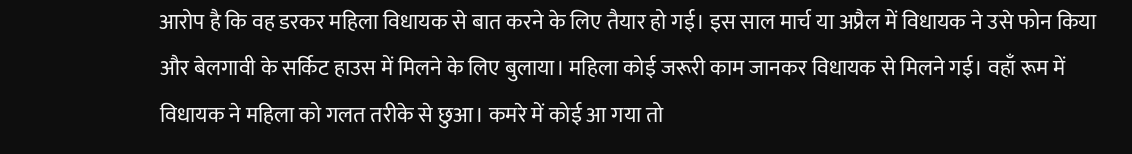आरोप है कि वह डरकर महिला विधायक से बात करने के लिए तैयार हो गई। इस साल मार्च या अप्रैल में विधायक ने उसे फोन किया और बेलगावी के सर्किट हाउस में मिलने के लिए बुलाया। महिला कोई जरूरी काम जानकर विधायक से मिलने गई। वहाँ रूम में विधायक ने महिला को गलत तरीके से छुआ। कमरे में कोई आ गया तो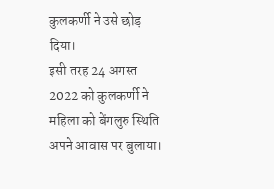कुलकर्णी ने उसे छोड़ दिया।
इसी तरह 24 अगस्त 2022 को कुलकर्णी ने महिला को बेंगलुरु स्थिति अपने आवास पर बुलाया।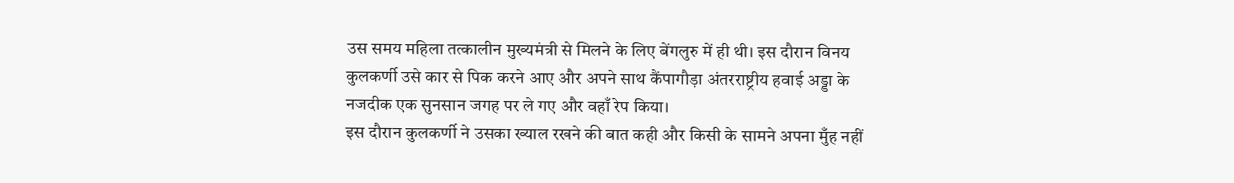उस समय महिला तत्कालीन मुख्यमंत्री से मिलने के लिए बेंगलुरु में ही थी। इस दौरान विनय कुलकर्णी उसे कार से पिक करने आए और अपने साथ कैंपागौड़ा अंतरराष्ट्रीय हवाई अड्डा के नजदीक एक सुनसान जगह पर ले गए और वहाँ रेप किया।
इस दौरान कुलकर्णी ने उसका ख्याल रखने की बात कही और किसी के सामने अपना मुँह नहीं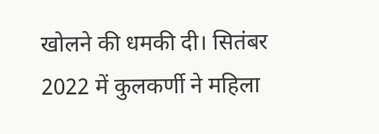खोलने की धमकी दी। सितंबर 2022 में कुलकर्णी ने महिला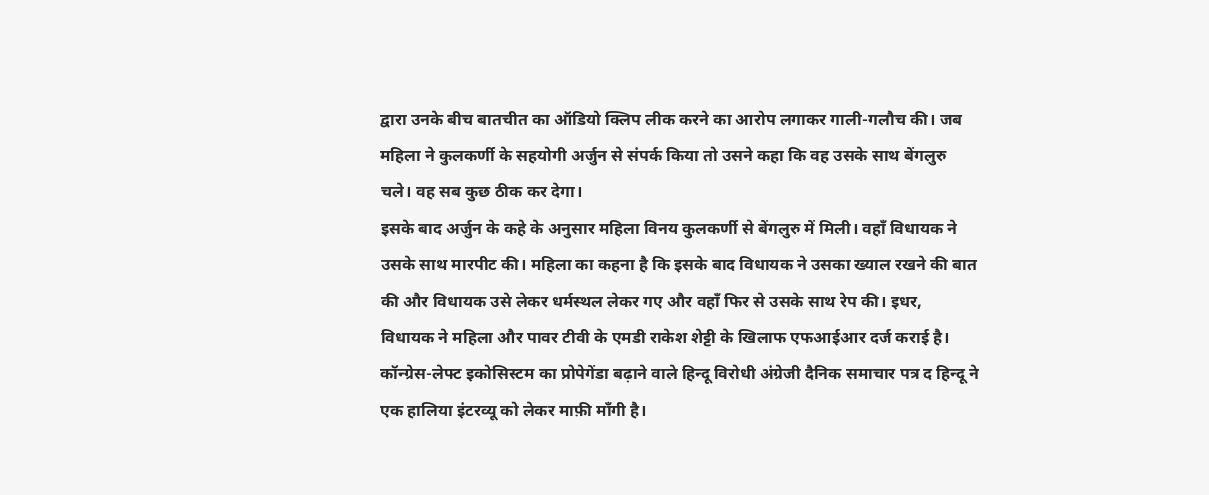द्वारा उनके बीच बातचीत का ऑडियो क्लिप लीक करने का आरोप लगाकर गाली-गलौच की। जब महिला ने कुलकर्णी के सहयोगी अर्जुन से संपर्क किया तो उसने कहा कि वह उसके साथ बेंगलुरु चले। वह सब कुछ ठीक कर देगा।
इसके बाद अर्जुन के कहे के अनुसार महिला विनय कुलकर्णी से बेंगलुरु में मिली। वहाँ विधायक ने उसके साथ मारपीट की। महिला का कहना है कि इसके बाद विधायक ने उसका ख्याल रखने की बात की और विधायक उसे लेकर धर्मस्थल लेकर गए और वहाँ फिर से उसके साथ रेप की। इधर, विधायक ने महिला और पावर टीवी के एमडी राकेश शेट्टी के खिलाफ एफआईआर दर्ज कराई है।
कॉन्ग्रेस-लेफ्ट इकोसिस्टम का प्रोपेगेंडा बढ़ाने वाले हिन्दू विरोधी अंग्रेजी दैनिक समाचार पत्र द हिन्दू ने एक हालिया इंटरव्यू को लेकर माफ़ी माँगी है।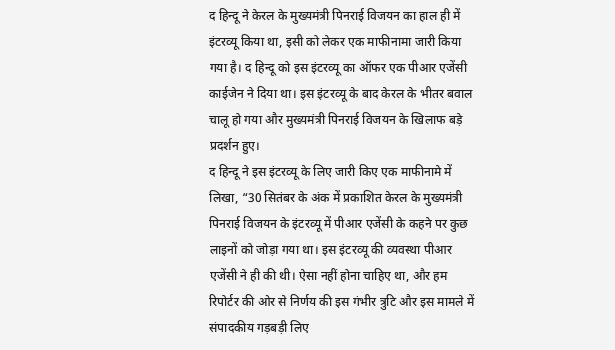द हिन्दू ने केरल के मुख्यमंत्री पिनराई विजयन का हाल ही में इंटरव्यू किया था, इसी को लेकर एक माफीनामा जारी किया गया है। द हिन्दू को इस इंटरव्यू का ऑफर एक पीआर एजेंसी काईजेन ने दिया था। इस इंटरव्यू के बाद केरल के भीतर बवाल चालू हो गया और मुख्यमंत्री पिनराई विजयन के खिलाफ बड़े प्रदर्शन हुए।
द हिन्दू ने इस इंटरव्यू के लिए जारी किए एक माफीनामे में लिखा, “30 सितंबर के अंक में प्रकाशित केरल के मुख्यमंत्री पिनराई विजयन के इंटरव्यू में पीआर एजेंसी के कहने पर कुछ लाइनों को जोड़ा गया था। इस इंटरव्यू की व्यवस्था पीआर एजेंसी ने ही की थी। ऐसा नहीं होना चाहिए था, और हम रिपोर्टर की ओर से निर्णय की इस गंभीर त्रुटि और इस मामले में संपादकीय गड़बड़ी लिए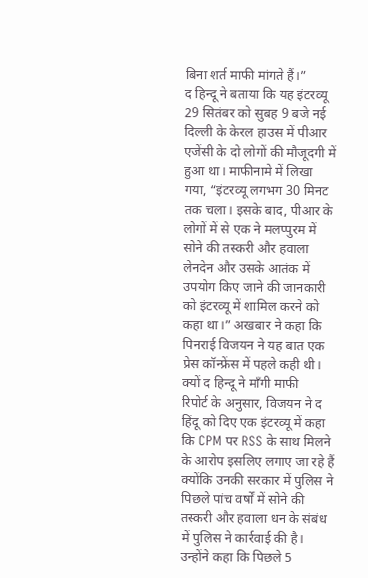बिना शर्त माफी मांगते हैं।”
द हिन्दू ने बताया कि यह इंटरव्यू 29 सितंबर को सुबह 9 बजे नई दिल्ली के केरल हाउस में पीआर एजेंसी के दो लोगों की मौजूदगी में हुआ था। माफीनामे में लिखा गया, “इंटरव्यू लगभग 30 मिनट तक चला। इसके बाद, पीआर के लोगों में से एक ने मलप्पुरम में सोने की तस्करी और हवाला लेनदेन और उसके आतंक में उपयोग किए जाने की जानकारी को इंटरव्यू में शामिल करने को कहा था।” अखबार ने कहा कि पिनराई विजयन ने यह बात एक प्रेस कॉन्फ्रेंस में पहले कही थी।
क्यों द हिन्दू ने माँगी माफी
रिपोर्ट के अनुसार, विजयन ने द हिंदू को दिए एक इंटरव्यू में कहा कि CPM पर RSS के साथ मिलने के आरोप इसलिए लगाए जा रहे हैं क्योंकि उनकी सरकार में पुलिस ने पिछले पांच वर्षों में सोने की तस्करी और हवाला धन के संबंध में पुलिस ने कार्रवाई की है। उन्होंने कहा कि पिछले 5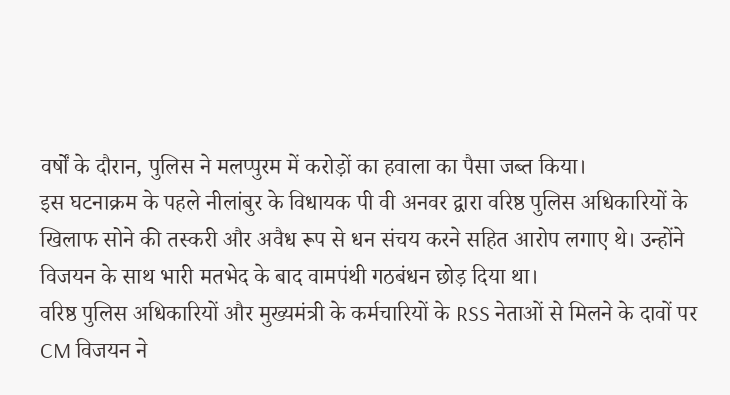वर्षों के दौरान, पुलिस ने मलप्पुरम में करोड़ों का हवाला का पैसा जब्त किया।
इस घटनाक्रम के पहले नीलांबुर के विधायक पी वी अनवर द्वारा वरिष्ठ पुलिस अधिकारियों के खिलाफ सोने की तस्करी और अवैध रूप से धन संचय करने सहित आरोप लगाए थे। उन्होंने विजयन के साथ भारी मतभेद के बाद वामपंथी गठबंधन छोड़ दिया था।
वरिष्ठ पुलिस अधिकारियों और मुख्यमंत्री के कर्मचारियों के RSS नेताओं से मिलने के दावों पर CM विजयन ने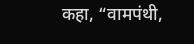कहा, “वामपंथी,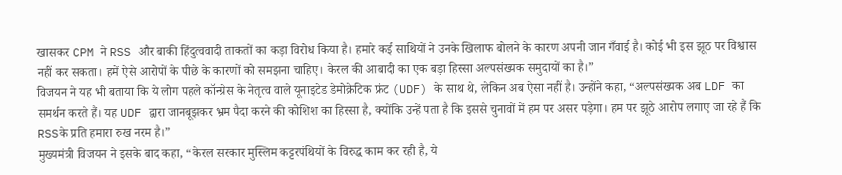खासकर CPM ने RSS और बाकी हिंदुत्ववादी ताकतों का कड़ा विरोध किया है। हमारे कई साथियों ने उनके खिलाफ बोलने के कारण अपनी जान गँवाई है। कोई भी इस झूठ पर विश्वास नहीं कर सकता। हमें ऐसे आरोपों के पीछे के कारणों को समझना चाहिए। केरल की आबादी का एक बड़ा हिस्सा अल्पसंख्यक समुदायों का है।”
विजयन ने यह भी बताया कि ये लोग पहले कॉन्ग्रेस के नेतृत्व वाले यूनाइटेड डेमोक्रेटिक फ्रंट (UDF) के साथ थे, लेकिन अब ऐसा नहीं है। उन्होंने कहा, “अल्पसंख्यक अब LDF का समर्थन करते हैं। यह UDF द्वारा जानबूझकर भ्रम पैदा करने की कोशिश का हिस्सा है, क्योंकि उन्हें पता है कि इससे चुनावों में हम पर असर पड़ेगा। हम पर झूठे आरोप लगाए जा रहे हैं कि RSSके प्रति हमारा रुख नरम है।”
मुख्यमंत्री विजयन ने इसके बाद कहा, “केरल सरकार मुस्लिम कट्टरपंथियों के विरुद्ध काम कर रही है, ये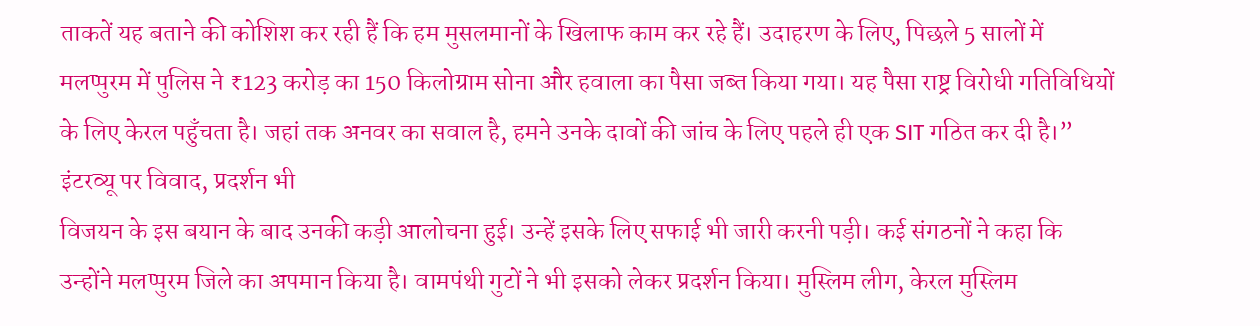ताकतें यह बताने की कोशिश कर रही हैं कि हम मुसलमानों के खिलाफ काम कर रहे हैं। उदाहरण के लिए, पिछले 5 सालों में मलप्पुरम में पुलिस ने ₹123 करोड़ का 150 किलोग्राम सोना और हवाला का पैसा जब्त किया गया। यह पैसा राष्ट्र विरोधी गतिविधियों के लिए केरल पहुँचता है। जहां तक अनवर का सवाल है, हमने उनके दावों की जांच के लिए पहले ही एक SIT गठित कर दी है।”
इंटरव्यू पर विवाद, प्रदर्शन भी
विजयन के इस बयान के बाद उनकी कड़ी आलोचना हुई। उन्हें इसके लिए सफाई भी जारी करनी पड़ी। कई संगठनों ने कहा कि उन्होंने मलप्पुरम जिले का अपमान किया है। वामपंथी गुटों ने भी इसको लेकर प्रदर्शन किया। मुस्लिम लीग, केरल मुस्लिम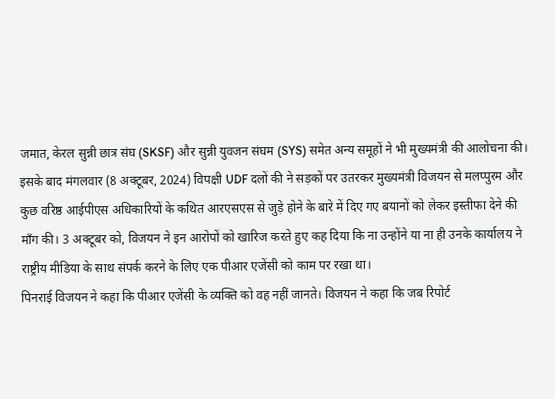जमात, केरल सुन्नी छात्र संघ (SKSF) और सुन्नी युवजन संघम (SYS) समेत अन्य समूहों ने भी मुख्यमंत्री की आलोचना की।
इसके बाद मंगलवार (8 अक्टूबर, 2024) विपक्षी UDF दलों की ने सड़कों पर उतरकर मुख्यमंत्री विजयन से मलप्पुरम और कुछ वरिष्ठ आईपीएस अधिकारियों के कथित आरएसएस से जुड़े होने के बारे में दिए गए बयानों को लेकर इस्तीफा देने की माँग की। 3 अक्टूबर को, विजयन ने इन आरोपों को खारिज करते हुए कह दिया कि ना उन्होंने या ना ही उनके कार्यालय ने राष्ट्रीय मीडिया के साथ संपर्क करने के लिए एक पीआर एजेंसी को काम पर रखा था।
पिनराई विजयन ने कहा कि पीआर एजेंसी के व्यक्ति को वह नहीं जानते। विजयन ने कहा कि जब रिपोर्ट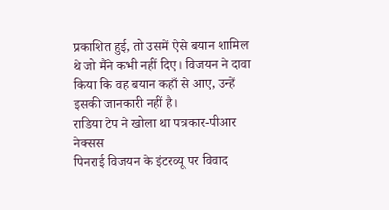प्रकाशित हुई, तो उसमें ऐसे बयान शामिल थे जो मैंने कभी नहीं दिए। विजयन ने दावा किया कि वह बयान कहाँ से आए, उन्हें इसकी जानकारी नहीं है।
राडिया टेप ने खोला था पत्रकार-पीआर नेक्सस
पिनराई विजयन के इंटरव्यू पर विवाद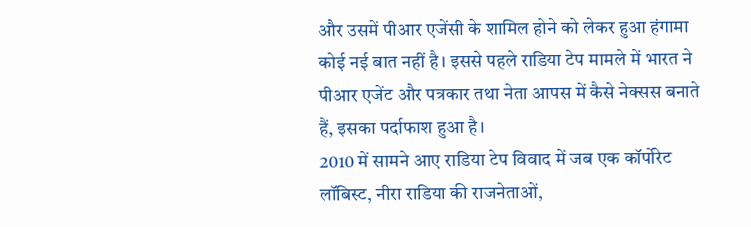और उसमें पीआर एजेंसी के शामिल होने को लेकर हुआ हंगामा कोई नई बात नहीं है। इससे पहले राडिया टेप मामले में भारत ने पीआर एजेंट और पत्रकार तथा नेता आपस में कैसे नेक्सस बनाते हैं, इसका पर्दाफाश हुआ है।
2010 में सामने आए राडिया टेप विवाद में जब एक कॉर्पोरेट लॉबिस्ट, नीरा राडिया की राजनेताओं,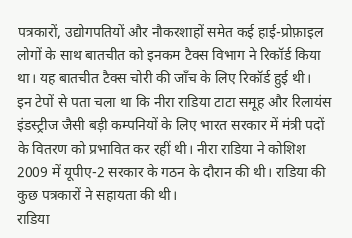पत्रकारों, उद्योगपतियों और नौकरशाहों समेत कई हाई-प्रोफ़ाइल लोगों के साथ बातचीत को इनकम टैक्स विभाग ने रिकॉर्ड किया था। यह बातचीत टैक्स चोरी की जाँच के लिए रिकॉर्ड हुई थी।
इन टेपों से पता चला था कि नीरा राडिया टाटा समूह और रिलायंस इंडस्ट्रीज जैसी बड़ी कम्पनियों के लिए भारत सरकार में मंत्री पदों के वितरण को प्रभावित कर रहीं थी। नीरा राडिया ने कोशिश 2009 में यूपीए-2 सरकार के गठन के दौरान की थी। राडिया की कुछ पत्रकारों ने सहायता की थी।
राडिया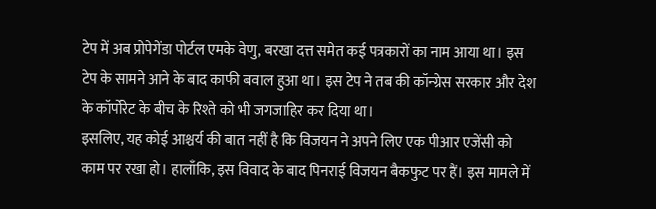टेप में अब प्रोपेगेंडा पोर्टल एमके वेणु, बरखा दत्त समेत कई पत्रकारों का नाम आया था। इस टेप के सामने आने के बाद काफी बवाल हुआ था। इस टेप ने तब की कॉन्ग्रेस सरकार और देश के कॉर्पोरेट के बीच के रिश्ते को भी जगजाहिर कर दिया था।
इसलिए, यह कोई आश्चर्य की बात नहीं है कि विजयन ने अपने लिए एक पीआर एजेंसी को काम पर रखा हो। हालाँकि, इस विवाद के बाद पिनराई विजयन बैकफुट पर हैं। इस मामले में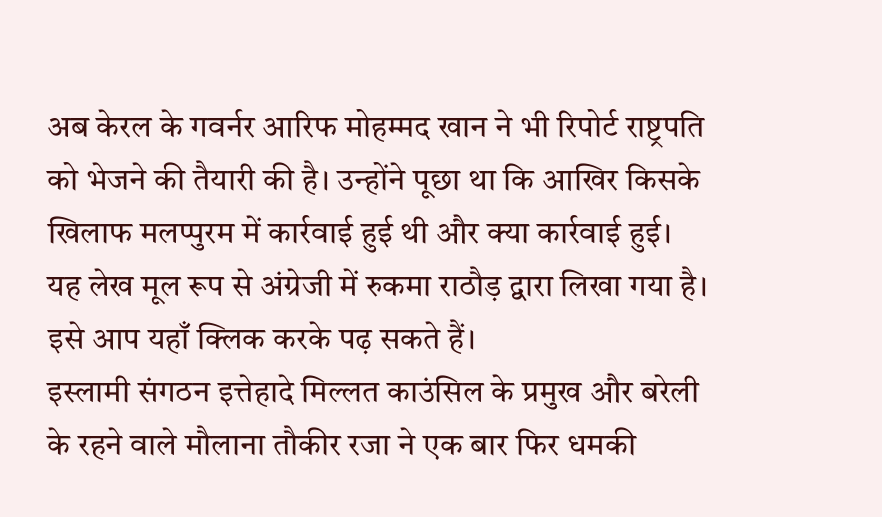अब केरल के गवर्नर आरिफ मोहम्मद खान ने भी रिपोर्ट राष्ट्रपति को भेजने की तैयारी की है। उन्होंने पूछा था कि आखिर किसके खिलाफ मलप्पुरम में कार्रवाई हुई थी और क्या कार्रवाई हुई।
यह लेख मूल रूप से अंग्रेजी में रुकमा राठौड़ द्वारा लिखा गया है। इसे आप यहाँ क्लिक करके पढ़ सकते हैं।
इस्लामी संगठन इत्तेहादे मिल्लत काउंसिल के प्रमुख और बरेली के रहने वाले मौलाना तौकीर रजा ने एक बार फिर धमकी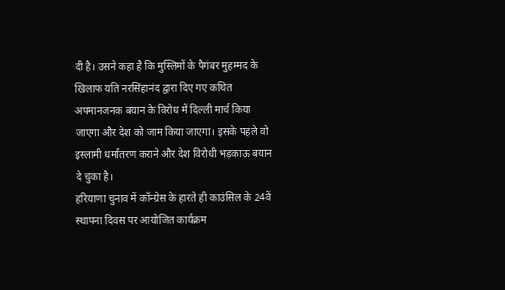दी है। उसने कहा है कि मुस्लिमों के पैगंबर मुहम्मद के खिलाफ यति नरसिंहानंद द्वारा दिए गए कथित अपमानजनक बयान के विरोध में दिल्ली मार्च किया जाएगा और देश को जाम किया जाएगा। इसके पहले वो इस्लामी धर्मांतरण कराने और देश विरोधी भड़काऊ बयान दे चुका है।
हरियाणा चुनाव में कॉन्ग्रेस के हारते ही काउंसिल के 24वें स्थापना दिवस पर आयोजित कार्यक्रम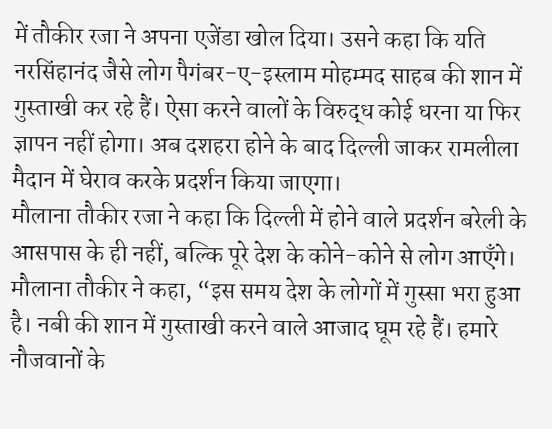में तौकीर रजा ने अपना एजेंडा खोल दिया। उसने कहा कि यति नरसिंहानंद जैसे लोग पैगंबर-ए-इस्लाम मोहम्मद साहब की शान में गुस्ताखी कर रहे हैं। ऐसा करने वालों के विरुद्ध कोई धरना या फिर ज्ञापन नहीं होगा। अब दशहरा होने के बाद दिल्ली जाकर रामलीला मैदान में घेराव करके प्रदर्शन किया जाएगा।
मौलाना तौकीर रजा ने कहा कि दिल्ली में होने वाले प्रदर्शन बरेली के आसपास के ही नहीं, बल्कि पूरे देश के कोने-कोने से लोग आएँगे। मौलाना तौकीर ने कहा, “इस समय देश के लोगों में गुस्सा भरा हुआ है। नबी की शान में गुस्ताखी करने वाले आजाद घूम रहे हैं। हमारे नौजवानों के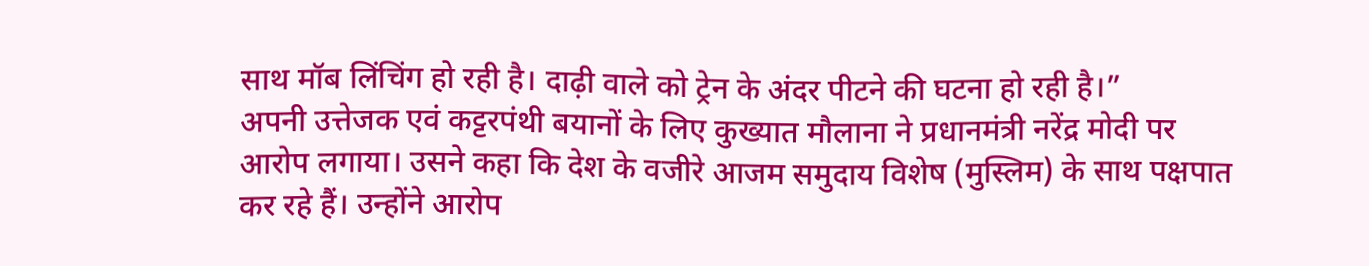साथ मॉब लिंचिंग हो रही है। दाढ़ी वाले को ट्रेन के अंदर पीटने की घटना हो रही है।”
अपनी उत्तेजक एवं कट्टरपंथी बयानों के लिए कुख्यात मौलाना ने प्रधानमंत्री नरेंद्र मोदी पर आरोप लगाया। उसने कहा कि देश के वजीरे आजम समुदाय विशेष (मुस्लिम) के साथ पक्षपात कर रहे हैं। उन्होंने आरोप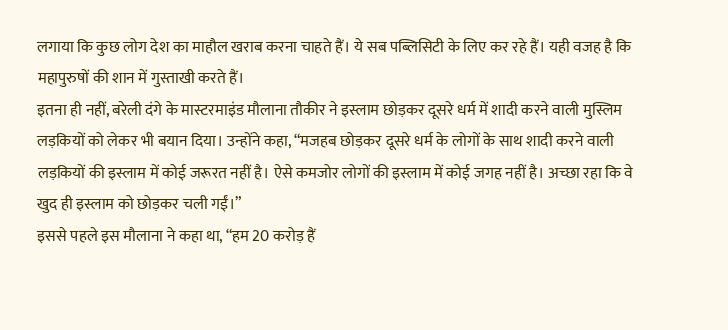लगाया कि कुछ लोग देश का माहौल खराब करना चाहते हैं। ये सब पब्लिसिटी के लिए कर रहे हैं। यही वजह है कि महापुरुषों की शान में गुस्ताखी करते हैं।
इतना ही नहीं, बरेली दंगे के मास्टरमाइंड मौलाना तौकीर ने इस्लाम छोड़कर दूसरे धर्म में शादी करने वाली मुस्लिम लड़कियों को लेकर भी बयान दिया। उन्होंने कहा, “मजहब छोड़कर दूसरे धर्म के लोगों के साथ शादी करने वाली लड़कियों की इस्लाम में कोई जरूरत नहीं है। ऐसे कमजोर लोगों की इस्लाम में कोई जगह नहीं है। अच्छा रहा कि वे खुद ही इस्लाम को छोड़कर चली गईं।”
इससे पहले इस मौलाना ने कहा था, “हम 20 करोड़ हैं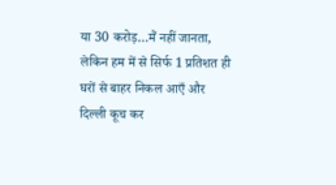या 30 करोड़…मैं नहीं जानता, लेकिन हम में से सिर्फ 1 प्रतिशत ही घरों से बाहर निकल आएँ और दिल्ली कूच कर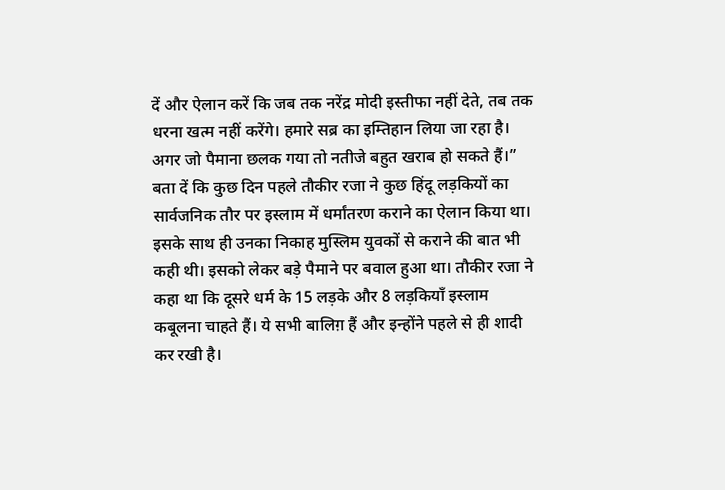दें और ऐलान करें कि जब तक नरेंद्र मोदी इस्तीफा नहीं देते, तब तक धरना खत्म नहीं करेंगे। हमारे सब्र का इम्तिहान लिया जा रहा है। अगर जो पैमाना छलक गया तो नतीजे बहुत खराब हो सकते हैं।”
बता दें कि कुछ दिन पहले तौकीर रजा ने कुछ हिंदू लड़कियों का सार्वजनिक तौर पर इस्लाम में धर्मांतरण कराने का ऐलान किया था। इसके साथ ही उनका निकाह मुस्लिम युवकों से कराने की बात भी कही थी। इसको लेकर बड़े पैमाने पर बवाल हुआ था। तौकीर रजा ने कहा था कि दूसरे धर्म के 15 लड़के और 8 लड़कियाँ इस्लाम कबूलना चाहते हैं। ये सभी बालिग़ हैं और इन्होंने पहले से ही शादी कर रखी है।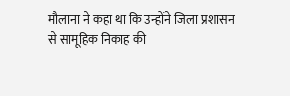मौलाना ने कहा था कि उन्होंने जिला प्रशासन से सामूहिक निकाह की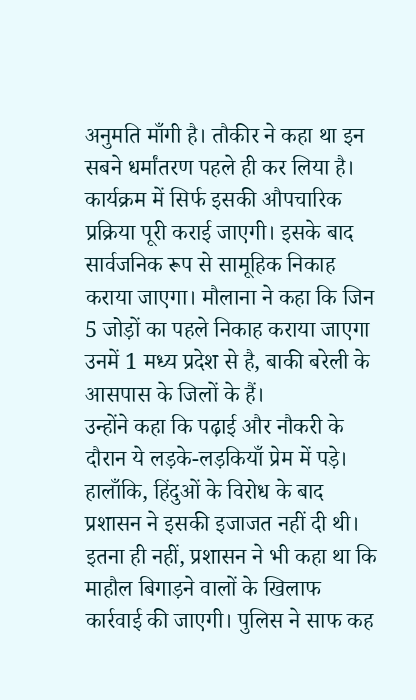अनुमति माँगी है। तौकीर ने कहा था इन सबने धर्मांतरण पहले ही कर लिया है। कार्यक्रम में सिर्फ इसकी औपचारिक प्रक्रिया पूरी कराई जाएगी। इसके बाद सार्वजनिक रूप से सामूहिक निकाह कराया जाएगा। मौलाना ने कहा कि जिन 5 जोड़ों का पहले निकाह कराया जाएगा उनमें 1 मध्य प्रदेश से है, बाकी बरेली के आसपास के जिलों के हैं।
उन्होंने कहा कि पढ़ाई और नौकरी के दौरान ये लड़के-लड़कियाँ प्रेम में पड़े। हालाँकि, हिंदुओं के विरोध के बाद प्रशासन ने इसकी इजाजत नहीं दी थी। इतना ही नहीं, प्रशासन ने भी कहा था कि माहौल बिगाड़ने वालों के खिलाफ कार्रवाई की जाएगी। पुलिस ने साफ कह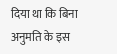दिया था कि बिना अनुमति के इस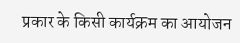प्रकार के किसी कार्यक्रम का आयोजन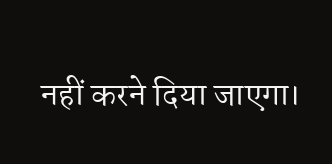नहीं करने दिया जाएगा।